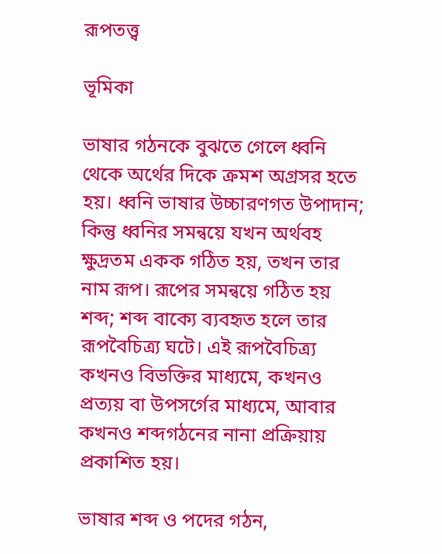রূপতত্ত্ব

ভূমিকা

ভাষার গঠনকে বুঝতে গেলে ধ্বনি থেকে অর্থের দিকে ক্রমশ অগ্রসর হতে হয়। ধ্বনি ভাষার উচ্চারণগত উপাদান; কিন্তু ধ্বনির সমন্বয়ে যখন অর্থবহ ক্ষুদ্রতম একক গঠিত হয়, তখন তার নাম রূপ। রূপের সমন্বয়ে গঠিত হয় শব্দ; শব্দ বাক্যে ব্যবহৃত হলে তার রূপবৈচিত্র্য ঘটে। এই রূপবৈচিত্র্য কখনও বিভক্তির মাধ্যমে, কখনও প্রত্যয় বা উপসর্গের মাধ্যমে, আবার কখনও শব্দগঠনের নানা প্রক্রিয়ায় প্রকাশিত হয়।

ভাষার শব্দ ও পদের গঠন,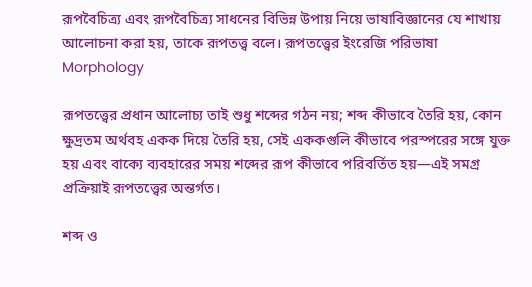রূপবৈচিত্র্য এবং রূপবৈচিত্র্য সাধনের বিভিন্ন উপায় নিয়ে ভাষাবিজ্ঞানের যে শাখায় আলোচনা করা হয়, তাকে রূপতত্ত্ব বলে। রূপতত্ত্বের ইংরেজি পরিভাষা Morphology

রূপতত্ত্বের প্রধান আলোচ্য তাই শুধু শব্দের গঠন নয়; শব্দ কীভাবে তৈরি হয়, কোন ক্ষুদ্রতম অর্থবহ একক দিয়ে তৈরি হয়, সেই এককগুলি কীভাবে পরস্পরের সঙ্গে যুক্ত হয় এবং বাক্যে ব্যবহারের সময় শব্দের রূপ কীভাবে পরিবর্তিত হয়—এই সমগ্র প্রক্রিয়াই রূপতত্ত্বের অন্তর্গত।

শব্দ ও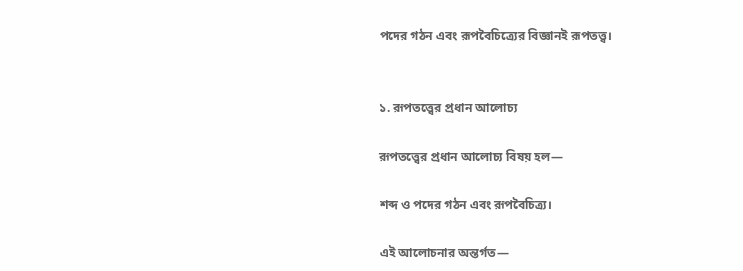পদের গঠন এবং রূপবৈচিত্র্যের বিজ্ঞানই রূপতত্ত্ব।


১. রূপতত্ত্বের প্রধান আলোচ্য

রূপতত্ত্বের প্রধান আলোচ্য বিষয় হল—

শব্দ ও পদের গঠন এবং রূপবৈচিত্র্য।

এই আলোচনার অন্তর্গত—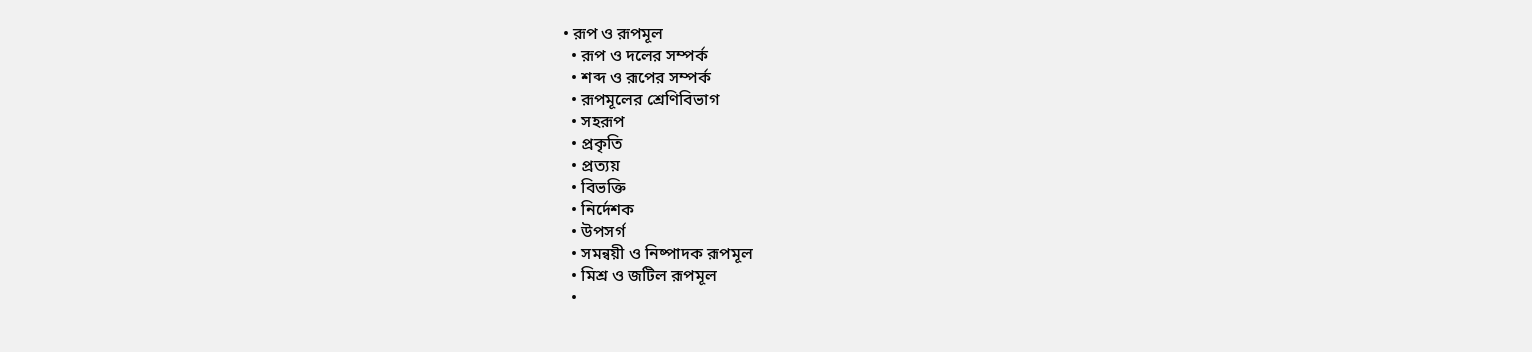• রূপ ও রূপমূল
  • রূপ ও দলের সম্পর্ক
  • শব্দ ও রূপের সম্পর্ক
  • রূপমূলের শ্রেণিবিভাগ
  • সহরূপ
  • প্রকৃতি
  • প্রত্যয়
  • বিভক্তি
  • নির্দেশক
  • উপসর্গ
  • সমন্বয়ী ও নিষ্পাদক রূপমূল
  • মিশ্র ও জটিল রূপমূল
  •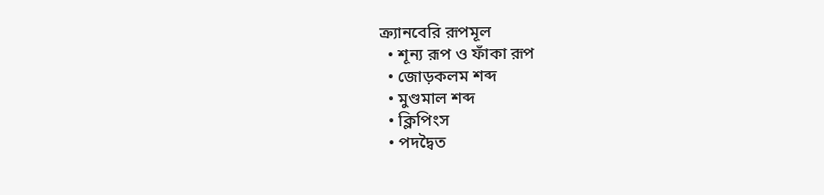ক্র্যানবেরি রূপমূল
  • শূন্য রূপ ও ফাঁকা রূপ
  • জোড়কলম শব্দ
  • মুণ্ডমাল শব্দ
  • ক্লিপিংস
  • পদদ্বৈত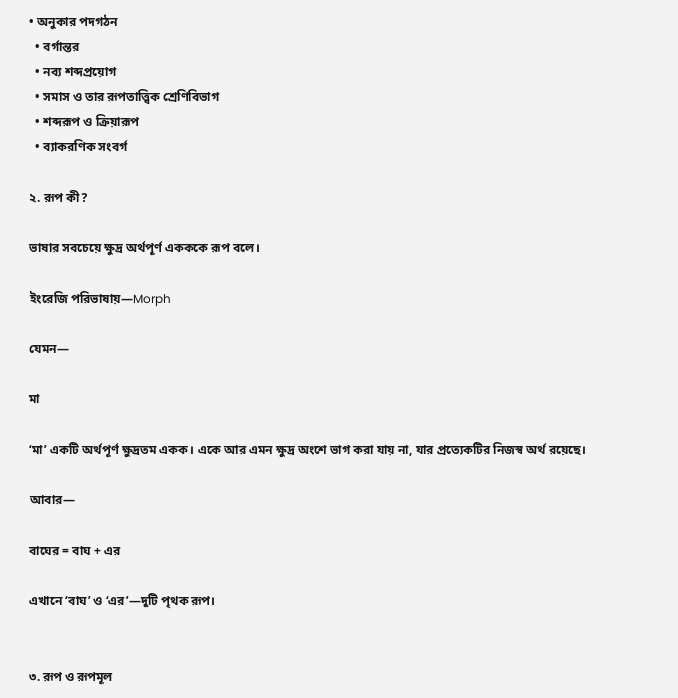• অনুকার পদগঠন
  • বর্গান্তর
  • নব্য শব্দপ্রয়োগ
  • সমাস ও তার রূপতাত্ত্বিক শ্রেণিবিভাগ
  • শব্দরূপ ও ক্রিয়ারূপ
  • ব্যাকরণিক সংবর্গ

২. রূপ কী?

ভাষার সবচেয়ে ক্ষুদ্র অর্থপূর্ণ একককে রূপ বলে।

ইংরেজি পরিভাষায়—Morph

যেমন—

মা

‘মা’ একটি অর্থপূর্ণ ক্ষুদ্রতম একক। একে আর এমন ক্ষুদ্র অংশে ভাগ করা যায় না, যার প্রত্যেকটির নিজস্ব অর্থ রয়েছে।

আবার—

বাঘের = বাঘ + এর

এখানে ‘বাঘ’ ও ‘এর’—দুটি পৃথক রূপ।


৩. রূপ ও রূপমূল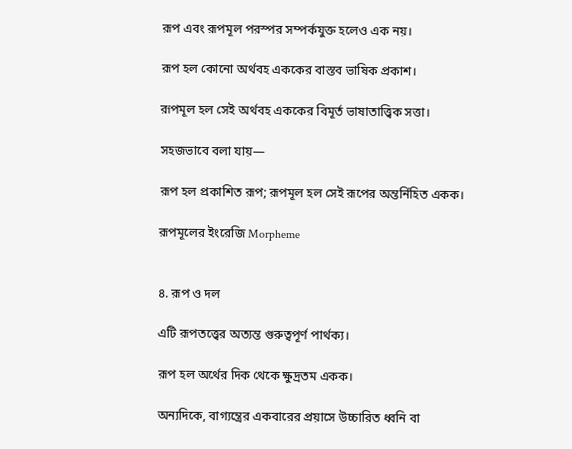রূপ এবং রূপমূল পরস্পর সম্পর্কযুক্ত হলেও এক নয়।

রূপ হল কোনো অর্থবহ এককের বাস্তব ভাষিক প্রকাশ।

রূপমূল হল সেই অর্থবহ এককের বিমূর্ত ভাষাতাত্ত্বিক সত্তা।

সহজভাবে বলা যায়—

রূপ হল প্রকাশিত রূপ; রূপমূল হল সেই রূপের অন্তর্নিহিত একক।

রূপমূলের ইংরেজি Morpheme


৪. রূপ ও দল

এটি রূপতত্ত্বের অত্যন্ত গুরুত্বপূর্ণ পার্থক্য।

রূপ হল অর্থের দিক থেকে ক্ষুদ্রতম একক।

অন্যদিকে, বাগ্যন্ত্রের একবারের প্রয়াসে উচ্চারিত ধ্বনি বা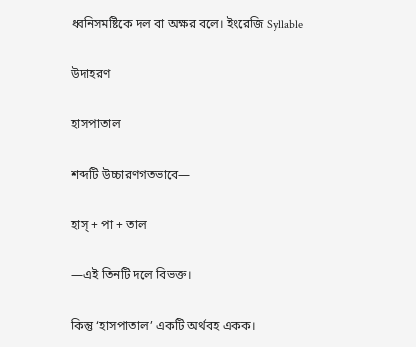ধ্বনিসমষ্টিকে দল বা অক্ষর বলে। ইংরেজি Syllable

উদাহরণ

হাসপাতাল

শব্দটি উচ্চারণগতভাবে—

হাস্ + পা + তাল

—এই তিনটি দলে বিভক্ত।

কিন্তু ‘হাসপাতাল’ একটি অর্থবহ একক।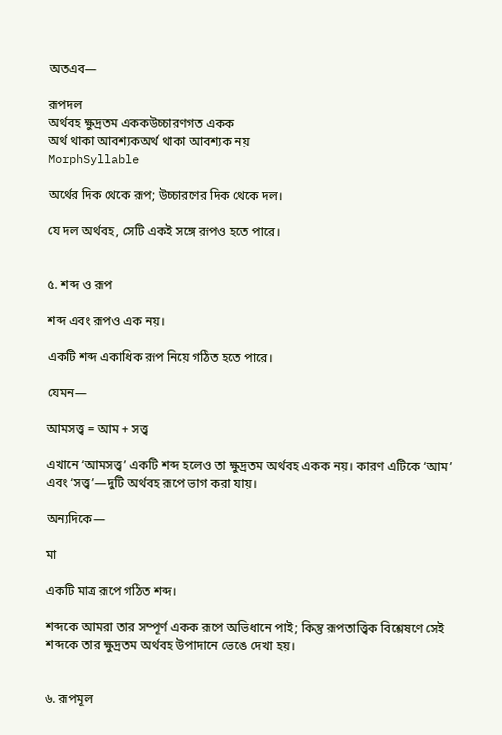অতএব—

রূপদল
অর্থবহ ক্ষুদ্রতম এককউচ্চারণগত একক
অর্থ থাকা আবশ্যকঅর্থ থাকা আবশ্যক নয়
MorphSyllable

অর্থের দিক থেকে রূপ; উচ্চারণের দিক থেকে দল।

যে দল অর্থবহ, সেটি একই সঙ্গে রূপও হতে পারে।


৫. শব্দ ও রূপ

শব্দ এবং রূপও এক নয়।

একটি শব্দ একাধিক রূপ নিয়ে গঠিত হতে পারে।

যেমন—

আমসত্ত্ব = আম + সত্ত্ব

এখানে ‘আমসত্ত্ব’ একটি শব্দ হলেও তা ক্ষুদ্রতম অর্থবহ একক নয়। কারণ এটিকে ‘আম’ এবং ‘সত্ত্ব’—দুটি অর্থবহ রূপে ভাগ করা যায়।

অন্যদিকে—

মা

একটি মাত্র রূপে গঠিত শব্দ।

শব্দকে আমরা তার সম্পূর্ণ একক রূপে অভিধানে পাই; কিন্তু রূপতাত্ত্বিক বিশ্লেষণে সেই শব্দকে তার ক্ষুদ্রতম অর্থবহ উপাদানে ভেঙে দেখা হয়।


৬. রূপমূল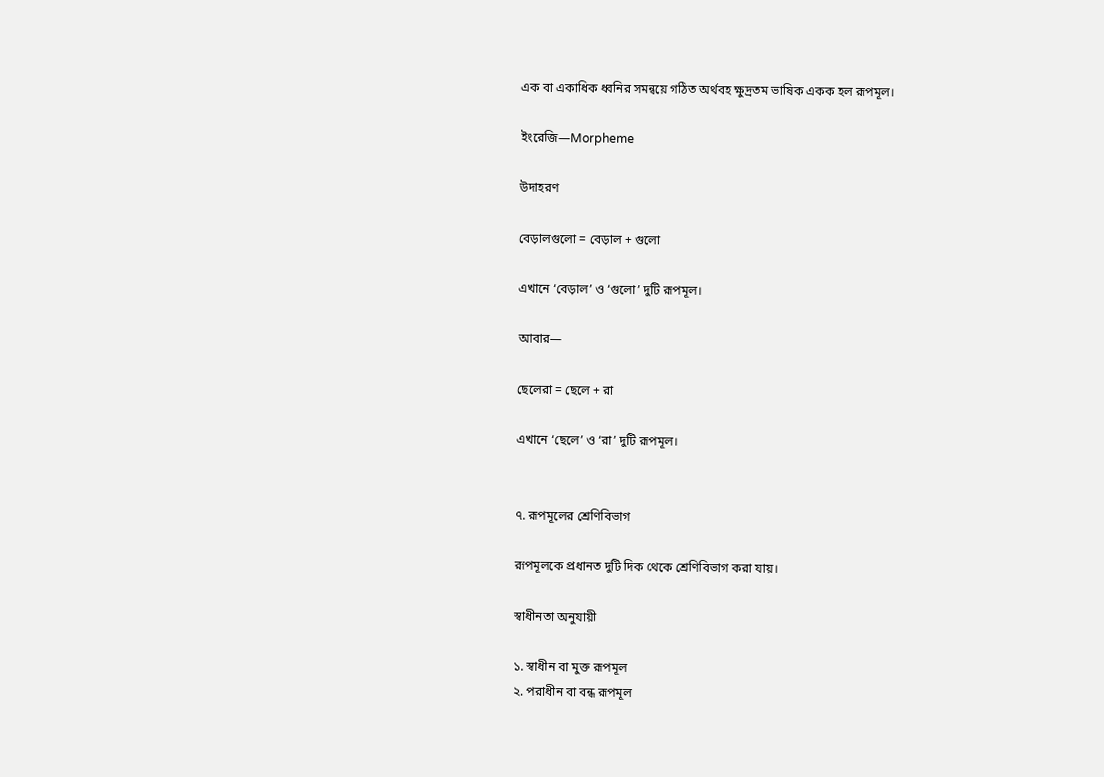এক বা একাধিক ধ্বনির সমন্বয়ে গঠিত অর্থবহ ক্ষুদ্রতম ভাষিক একক হল রূপমূল।

ইংরেজি—Morpheme

উদাহরণ

বেড়ালগুলো = বেড়াল + গুলো

এখানে ‘বেড়াল’ ও ‘গুলো’ দুটি রূপমূল।

আবার—

ছেলেরা = ছেলে + রা

এখানে ‘ছেলে’ ও ‘রা’ দুটি রূপমূল।


৭. রূপমূলের শ্রেণিবিভাগ

রূপমূলকে প্রধানত দুটি দিক থেকে শ্রেণিবিভাগ করা যায়।

স্বাধীনতা অনুযায়ী

১. স্বাধীন বা মুক্ত রূপমূল
২. পরাধীন বা বন্ধ রূপমূল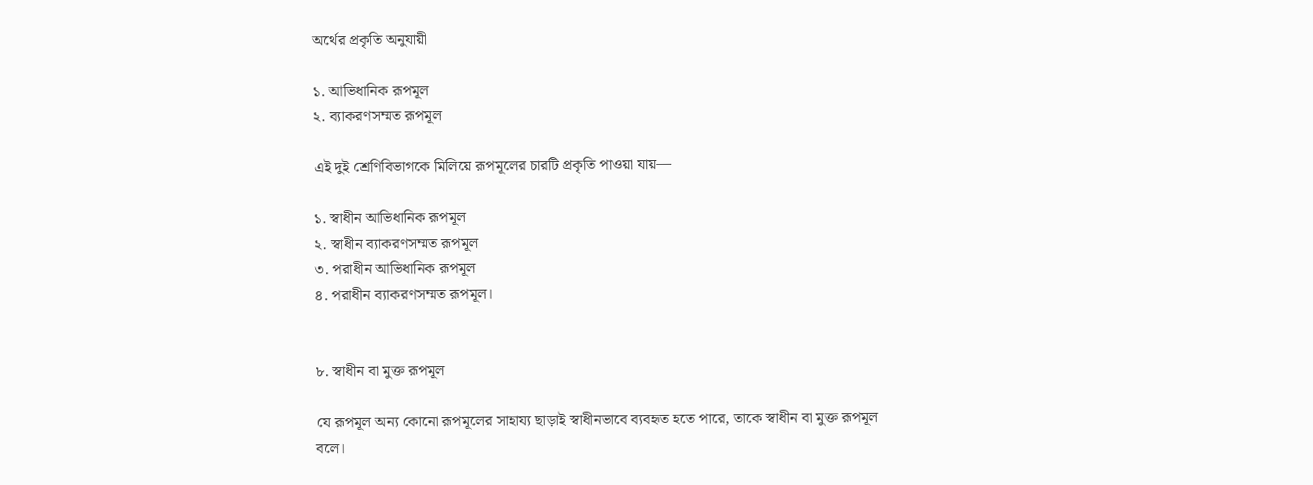অর্থের প্রকৃতি অনুযায়ী

১. আভিধানিক রূপমূল
২. ব্যাকরণসম্মত রূপমূল

এই দুই শ্রেণিবিভাগকে মিলিয়ে রূপমূলের চারটি প্রকৃতি পাওয়া যায়—

১. স্বাধীন আভিধানিক রূপমূল
২. স্বাধীন ব্যাকরণসম্মত রূপমূল
৩. পরাধীন আভিধানিক রূপমূল
৪. পরাধীন ব্যাকরণসম্মত রূপমূল।


৮. স্বাধীন বা মুক্ত রূপমূল

যে রূপমূল অন্য কোনো রূপমূলের সাহায্য ছাড়াই স্বাধীনভাবে ব্যবহৃত হতে পারে, তাকে স্বাধীন বা মুক্ত রূপমূল বলে।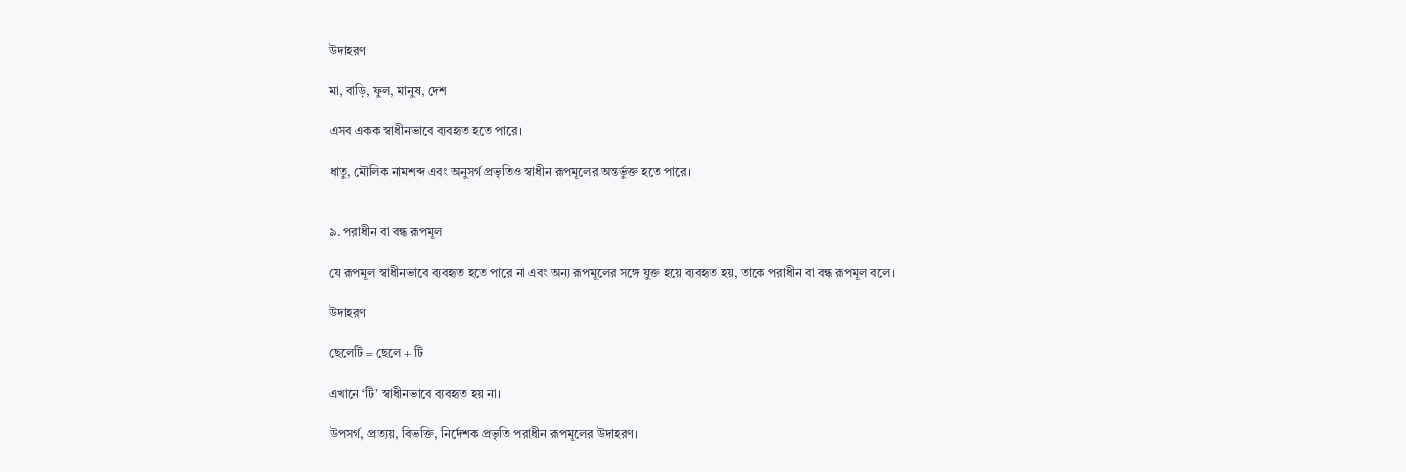উদাহরণ

মা, বাড়ি, ফুল, মানুষ, দেশ

এসব একক স্বাধীনভাবে ব্যবহৃত হতে পারে।

ধাতু, মৌলিক নামশব্দ এবং অনুসর্গ প্রভৃতিও স্বাধীন রূপমূলের অন্তর্ভুক্ত হতে পারে।


৯. পরাধীন বা বন্ধ রূপমূল

যে রূপমূল স্বাধীনভাবে ব্যবহৃত হতে পারে না এবং অন্য রূপমূলের সঙ্গে যুক্ত হয়ে ব্যবহৃত হয়, তাকে পরাধীন বা বন্ধ রূপমূল বলে।

উদাহরণ

ছেলেটি = ছেলে + টি

এখানে ‘টি’ স্বাধীনভাবে ব্যবহৃত হয় না।

উপসর্গ, প্রত্যয়, বিভক্তি, নির্দেশক প্রভৃতি পরাধীন রূপমূলের উদাহরণ।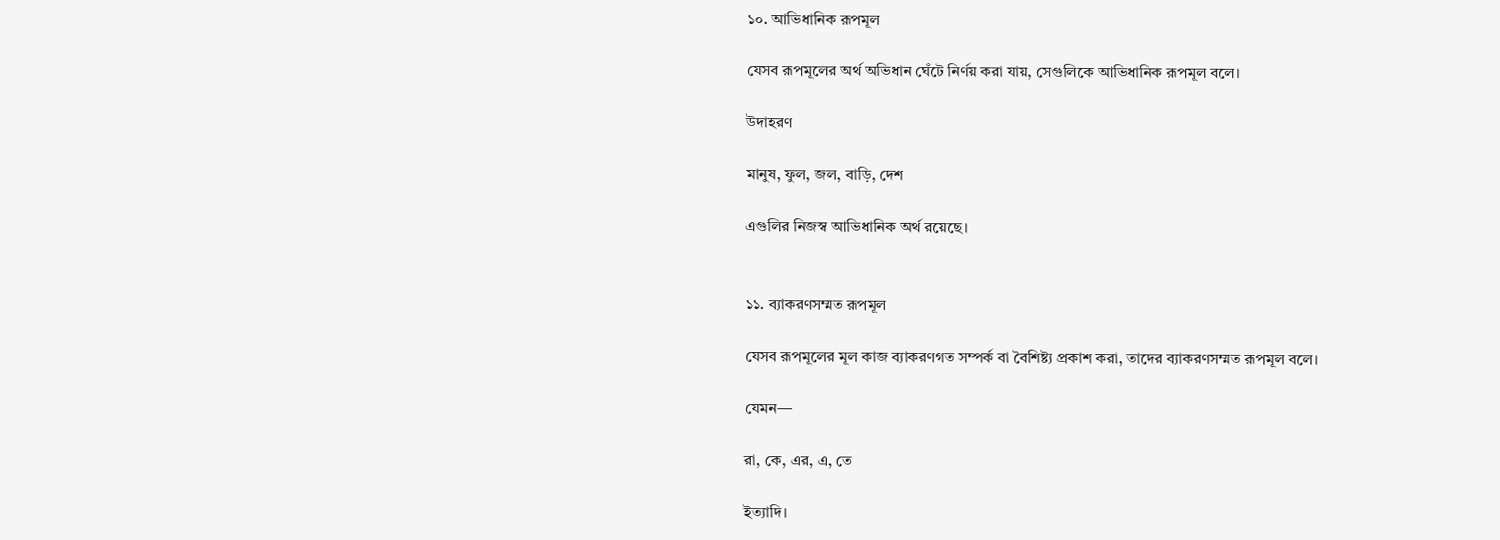১০. আভিধানিক রূপমূল

যেসব রূপমূলের অর্থ অভিধান ঘেঁটে নির্ণয় করা যায়, সেগুলিকে আভিধানিক রূপমূল বলে।

উদাহরণ

মানুষ, ফুল, জল, বাড়ি, দেশ

এগুলির নিজস্ব আভিধানিক অর্থ রয়েছে।


১১. ব্যাকরণসম্মত রূপমূল

যেসব রূপমূলের মূল কাজ ব্যাকরণগত সম্পর্ক বা বৈশিষ্ট্য প্রকাশ করা, তাদের ব্যাকরণসম্মত রূপমূল বলে।

যেমন—

রা, কে, এর, এ, তে

ইত্যাদি।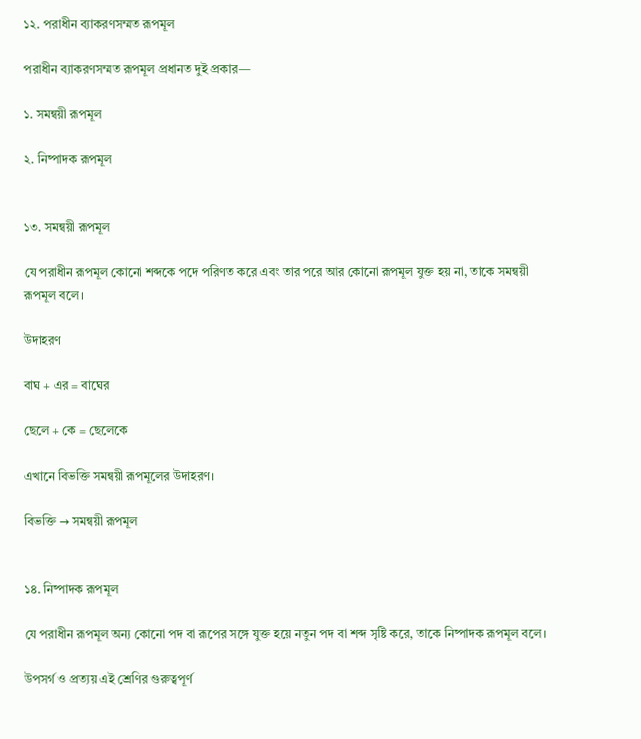১২. পরাধীন ব্যাকরণসম্মত রূপমূল

পরাধীন ব্যাকরণসম্মত রূপমূল প্রধানত দুই প্রকার—

১. সমন্বয়ী রূপমূল

২. নিষ্পাদক রূপমূল


১৩. সমন্বয়ী রূপমূল

যে পরাধীন রূপমূল কোনো শব্দকে পদে পরিণত করে এবং তার পরে আর কোনো রূপমূল যুক্ত হয় না, তাকে সমন্বয়ী রূপমূল বলে।

উদাহরণ

বাঘ + এর = বাঘের

ছেলে + কে = ছেলেকে

এখানে বিভক্তি সমন্বয়ী রূপমূলের উদাহরণ।

বিভক্তি → সমন্বয়ী রূপমূল


১৪. নিষ্পাদক রূপমূল

যে পরাধীন রূপমূল অন্য কোনো পদ বা রূপের সঙ্গে যুক্ত হয়ে নতুন পদ বা শব্দ সৃষ্টি করে, তাকে নিষ্পাদক রূপমূল বলে।

উপসর্গ ও প্রত্যয় এই শ্রেণির গুরুত্বপূর্ণ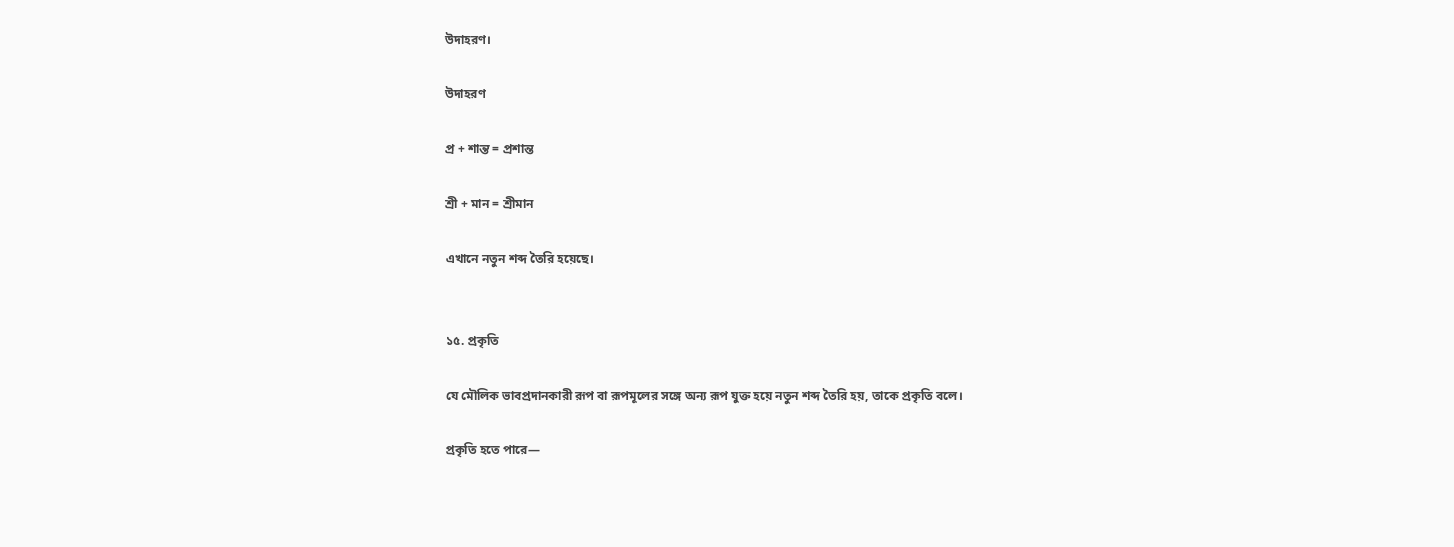উদাহরণ।

উদাহরণ

প্র + শান্ত = প্রশান্ত

শ্রী + মান = শ্রীমান

এখানে নতুন শব্দ তৈরি হয়েছে।


১৫. প্রকৃতি

যে মৌলিক ভাবপ্রদানকারী রূপ বা রূপমূলের সঙ্গে অন্য রূপ যুক্ত হয়ে নতুন শব্দ তৈরি হয়, তাকে প্রকৃতি বলে।

প্রকৃতি হতে পারে—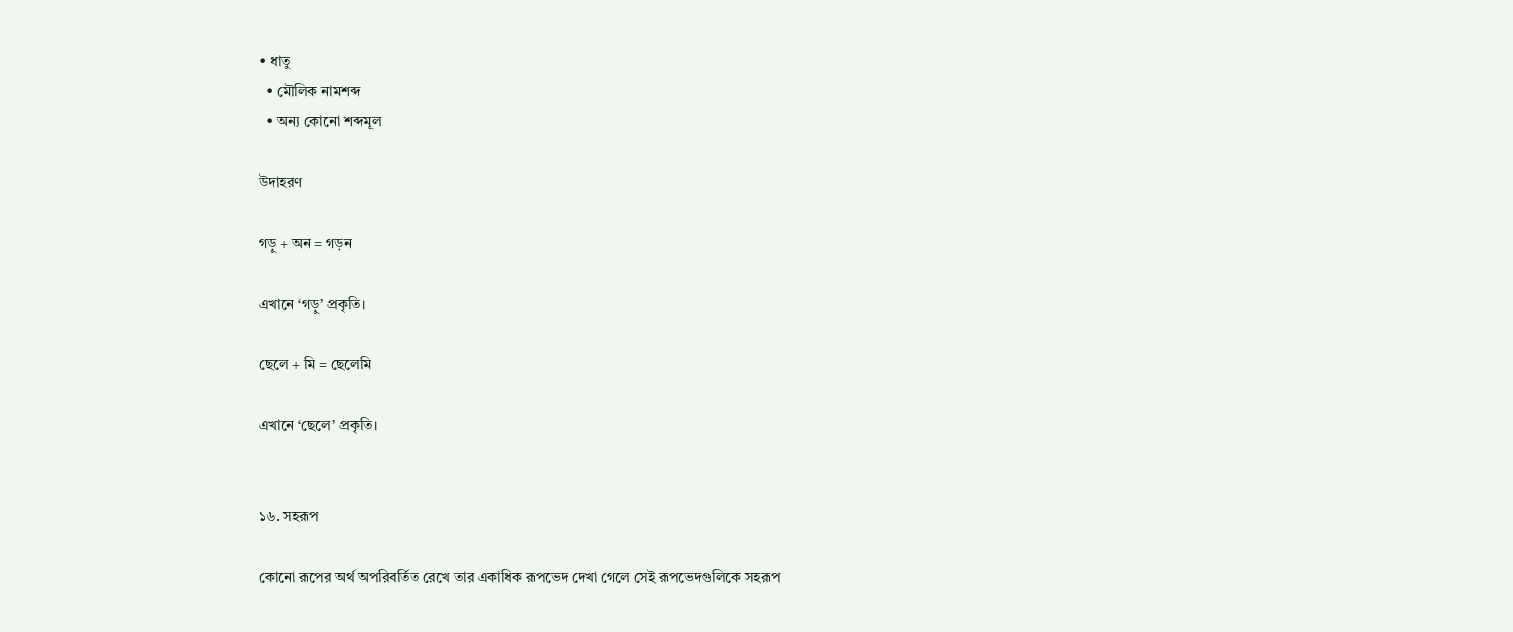• ধাতু
  • মৌলিক নামশব্দ
  • অন্য কোনো শব্দমূল

উদাহরণ

গড়ু + অন = গড়ন

এখানে ‘গড়ু’ প্রকৃতি।

ছেলে + মি = ছেলেমি

এখানে ‘ছেলে’ প্রকৃতি।


১৬. সহরূপ

কোনো রূপের অর্থ অপরিবর্তিত রেখে তার একাধিক রূপভেদ দেখা গেলে সেই রূপভেদগুলিকে সহরূপ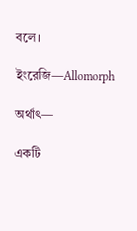বলে।

ইংরেজি—Allomorph

অর্থাৎ—

একটি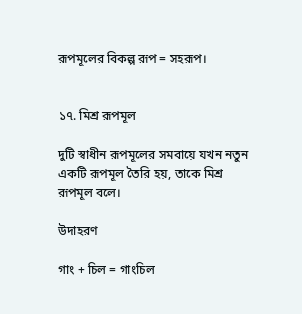রূপমূলের বিকল্প রূপ = সহরূপ।


১৭. মিশ্র রূপমূল

দুটি স্বাধীন রূপমূলের সমবায়ে যখন নতুন একটি রূপমূল তৈরি হয়, তাকে মিশ্র রূপমূল বলে।

উদাহরণ

গাং + চিল = গাংচিল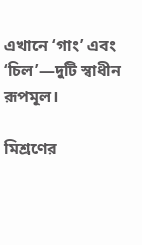এখানে ‘গাং’ এবং ‘চিল’—দুটি স্বাধীন রূপমূল।

মিশ্রণের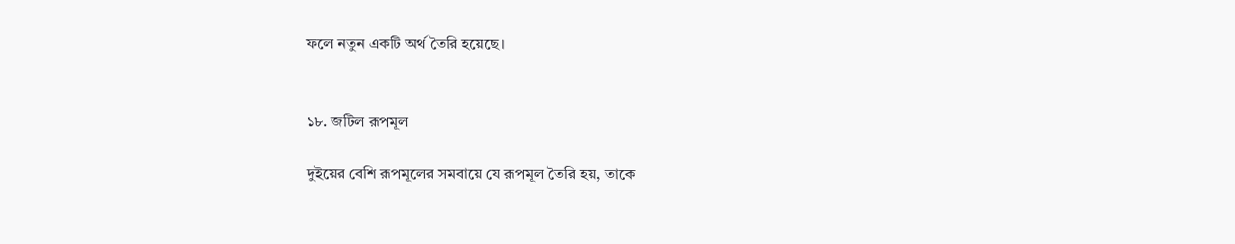ফলে নতুন একটি অর্থ তৈরি হয়েছে।


১৮. জটিল রূপমূল

দুইয়ের বেশি রূপমূলের সমবায়ে যে রূপমূল তৈরি হয়, তাকে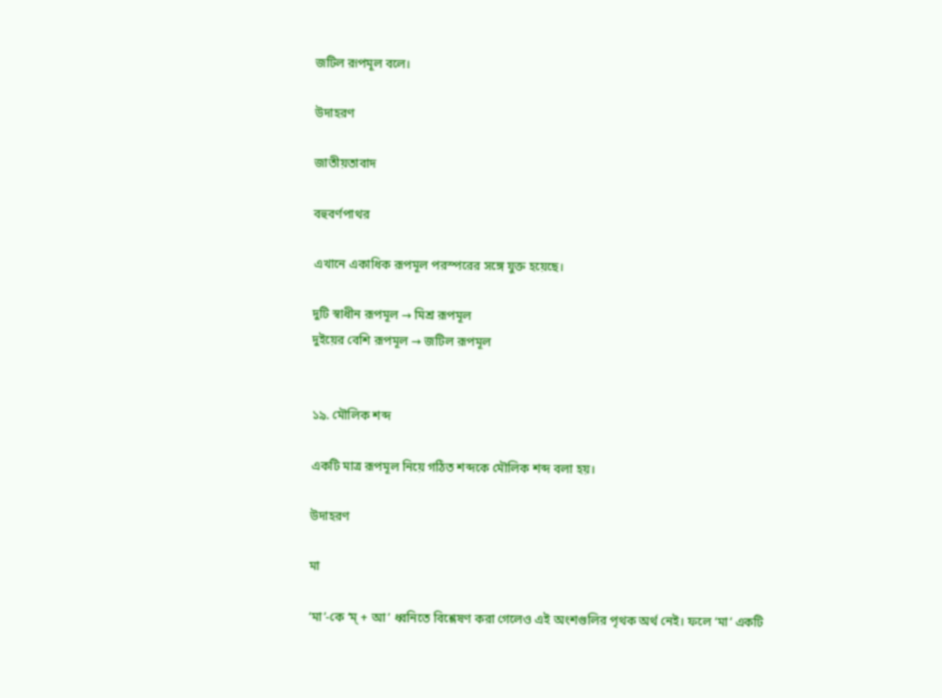জটিল রূপমূল বলে।

উদাহরণ

জাতীয়তাবাদ

বহুবর্ণপাথর

এখানে একাধিক রূপমূল পরস্পরের সঙ্গে যুক্ত হয়েছে।

দুটি স্বাধীন রূপমূল → মিশ্র রূপমূল
দুইয়ের বেশি রূপমূল → জটিল রূপমূল


১৯. মৌলিক শব্দ

একটি মাত্র রূপমূল নিয়ে গঠিত শব্দকে মৌলিক শব্দ বলা হয়।

উদাহরণ

মা

‘মা’-কে ‘ম্ + আ’ ধ্বনিতে বিশ্লেষণ করা গেলেও এই অংশগুলির পৃথক অর্থ নেই। ফলে ‘মা’ একটি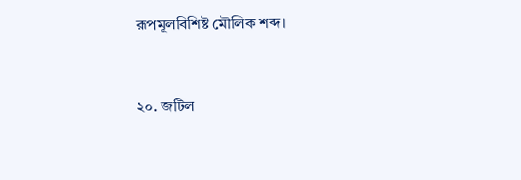রূপমূলবিশিষ্ট মৌলিক শব্দ।


২০. জটিল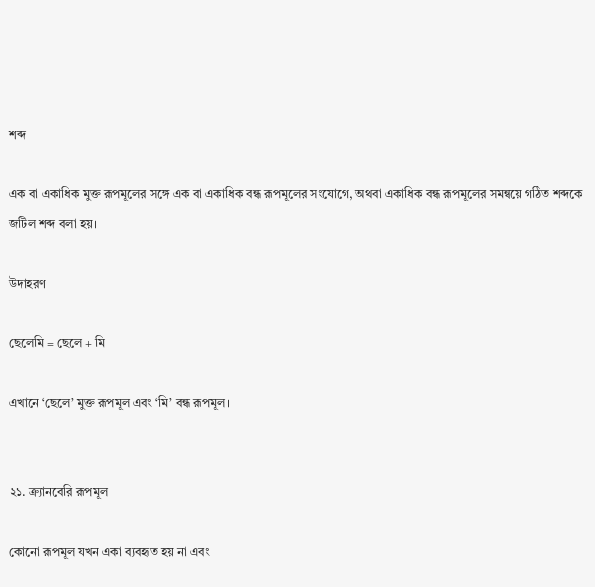শব্দ

এক বা একাধিক মুক্ত রূপমূলের সঙ্গে এক বা একাধিক বন্ধ রূপমূলের সংযোগে, অথবা একাধিক বন্ধ রূপমূলের সমন্বয়ে গঠিত শব্দকে জটিল শব্দ বলা হয়।

উদাহরণ

ছেলেমি = ছেলে + মি

এখানে ‘ছেলে’ মুক্ত রূপমূল এবং ‘মি’ বন্ধ রূপমূল।


২১. ক্র্যানবেরি রূপমূল

কোনো রূপমূল যখন একা ব্যবহৃত হয় না এবং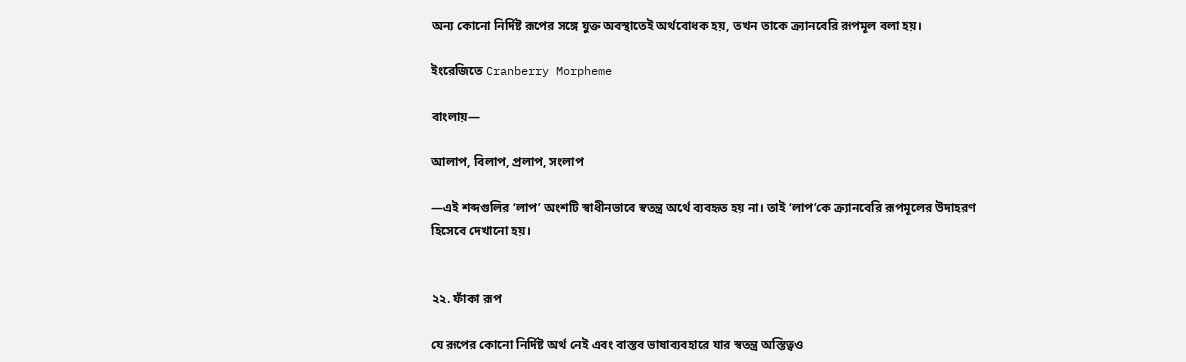অন্য কোনো নির্দিষ্ট রূপের সঙ্গে যুক্ত অবস্থাতেই অর্থবোধক হয়, তখন তাকে ক্র্যানবেরি রূপমূল বলা হয়।

ইংরেজিতে Cranberry Morpheme

বাংলায়—

আলাপ, বিলাপ, প্রলাপ, সংলাপ

—এই শব্দগুলির ‘লাপ’ অংশটি স্বাধীনভাবে স্বতন্ত্র অর্থে ব্যবহৃত হয় না। তাই ‘লাপ’কে ক্র্যানবেরি রূপমূলের উদাহরণ হিসেবে দেখানো হয়।


২২. ফাঁকা রূপ

যে রূপের কোনো নির্দিষ্ট অর্থ নেই এবং বাস্তব ভাষাব্যবহারে যার স্বতন্ত্র অস্তিত্বও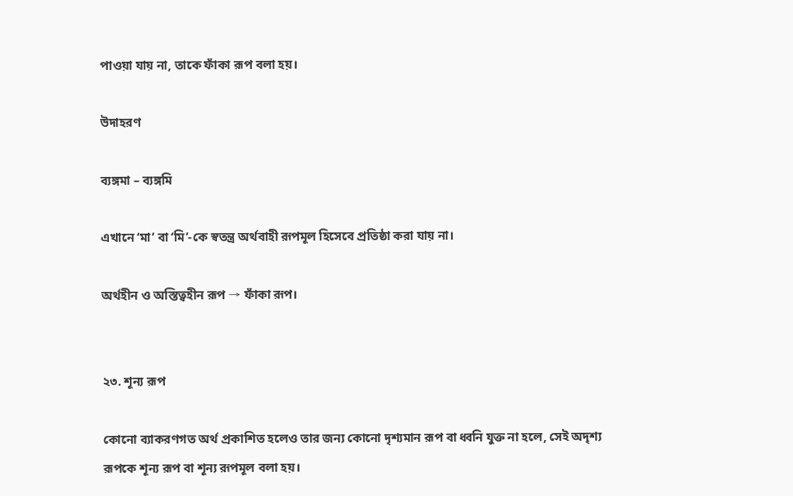পাওয়া যায় না, তাকে ফাঁকা রূপ বলা হয়।

উদাহরণ

ব্যঙ্গমা – ব্যঙ্গমি

এখানে ‘মা’ বা ‘মি’-কে স্বতন্ত্র অর্থবাহী রূপমূল হিসেবে প্রতিষ্ঠা করা যায় না।

অর্থহীন ও অস্তিত্বহীন রূপ → ফাঁকা রূপ।


২৩. শূন্য রূপ

কোনো ব্যাকরণগত অর্থ প্রকাশিত হলেও তার জন্য কোনো দৃশ্যমান রূপ বা ধ্বনি যুক্ত না হলে, সেই অদৃশ্য রূপকে শূন্য রূপ বা শূন্য রূপমূল বলা হয়।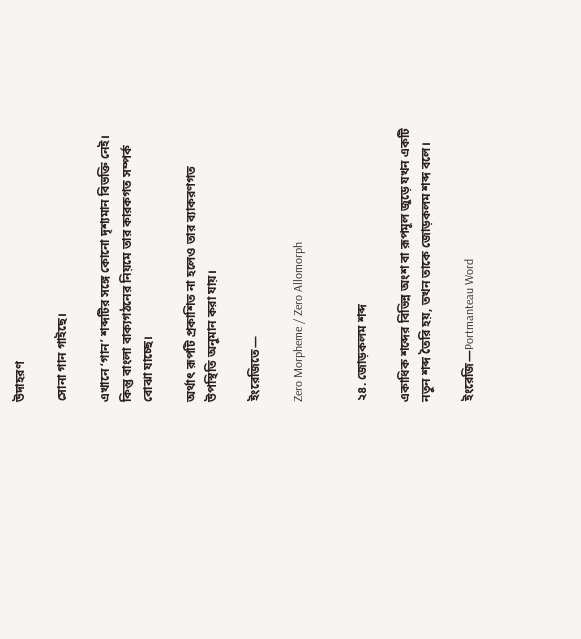উদাহরণ

সোনা গান গাইছে।

এখানে ‘গান’ শব্দটির সঙ্গে কোনো দৃশ্যমান বিভক্তি নেই। কিন্তু বাংলা বাক্যগঠনের নিয়মে তার কারকগত সম্পর্ক বোঝা যাচ্ছে।

অর্থাৎ রূপটি প্রকাশিত না হলেও তার ব্যাকরণগত উপস্থিতি অনুমান করা যায়।

ইংরেজিতে—

Zero Morpheme / Zero Allomorph


২৪. জোড়কলম শব্দ

একাধিক শব্দের বিভিন্ন অংশ বা রূপমূল জুড়ে যখন একটি নতুন শব্দ তৈরি হয়, তখন তাকে জোড়কলম শব্দ বলে।

ইংরেজি—Portmanteau Word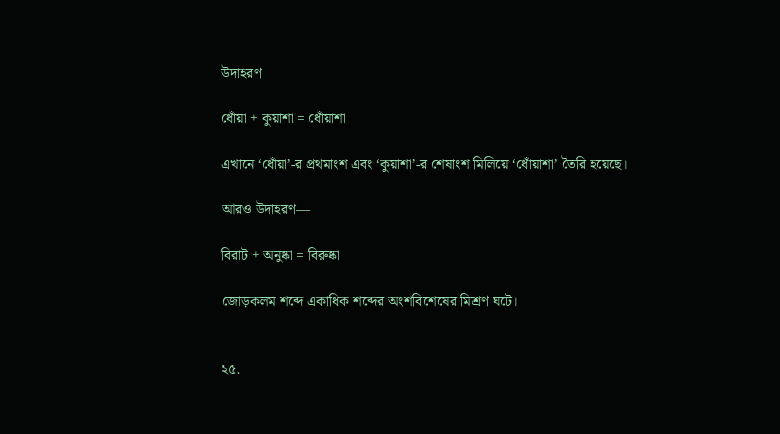উদাহরণ

ধোঁয়া + কুয়াশা = ধোঁয়াশা

এখানে ‘ধোঁয়া’-র প্রথমাংশ এবং ‘কুয়াশা’-র শেষাংশ মিলিয়ে ‘ধোঁয়াশা’ তৈরি হয়েছে।

আরও উদাহরণ—

বিরাট + অনুষ্কা = বিরুষ্কা

জোড়কলম শব্দে একাধিক শব্দের অংশবিশেষের মিশ্রণ ঘটে।


২৫.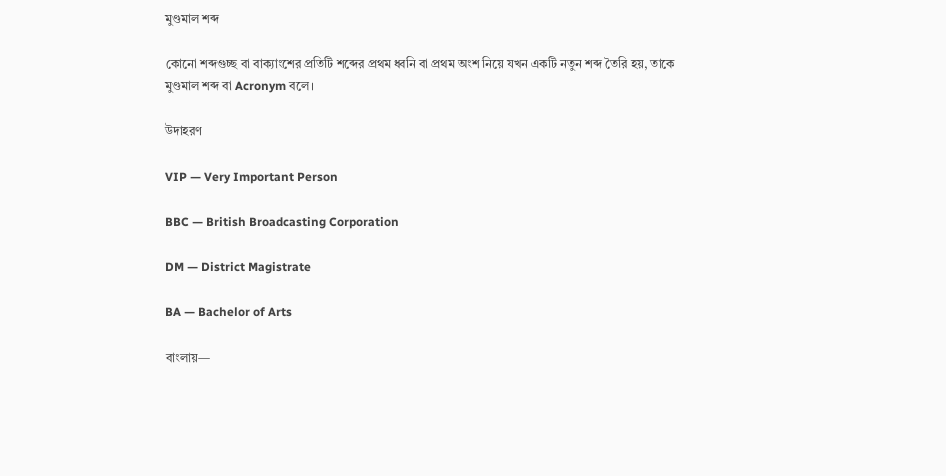মুণ্ডমাল শব্দ

কোনো শব্দগুচ্ছ বা বাক্যাংশের প্রতিটি শব্দের প্রথম ধ্বনি বা প্রথম অংশ নিয়ে যখন একটি নতুন শব্দ তৈরি হয়, তাকে মুণ্ডমাল শব্দ বা Acronym বলে।

উদাহরণ

VIP — Very Important Person

BBC — British Broadcasting Corporation

DM — District Magistrate

BA — Bachelor of Arts

বাংলায়—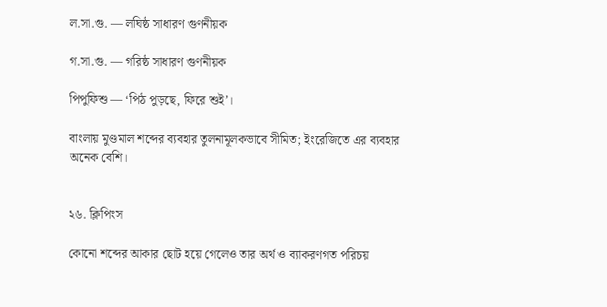ল.সা.গু. — লঘিষ্ঠ সাধারণ গুণনীয়ক

গ.সা.গু. — গরিষ্ঠ সাধারণ গুণনীয়ক

পিপুফিশু — ‘পিঠ পুড়ছে, ফিরে শুই’।

বাংলায় মুণ্ডমাল শব্দের ব্যবহার তুলনামূলকভাবে সীমিত; ইংরেজিতে এর ব্যবহার অনেক বেশি।


২৬. ক্লিপিংস

কোনো শব্দের আকার ছোট হয়ে গেলেও তার অর্থ ও ব্যাকরণগত পরিচয়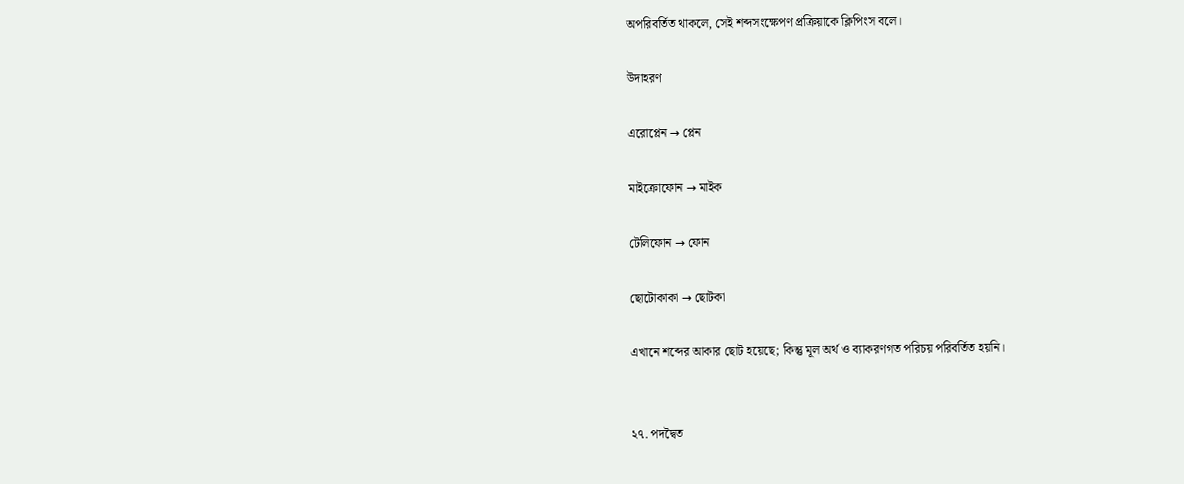অপরিবর্তিত থাকলে, সেই শব্দসংক্ষেপণ প্রক্রিয়াকে ক্লিপিংস বলে।

উদাহরণ

এরোপ্লেন → প্লেন

মাইক্রোফোন → মাইক

টেলিফোন → ফোন

ছোটোকাকা → ছোটকা

এখানে শব্দের আকার ছোট হয়েছে; কিন্তু মূল অর্থ ও ব্যাকরণগত পরিচয় পরিবর্তিত হয়নি।


২৭. পদদ্বৈত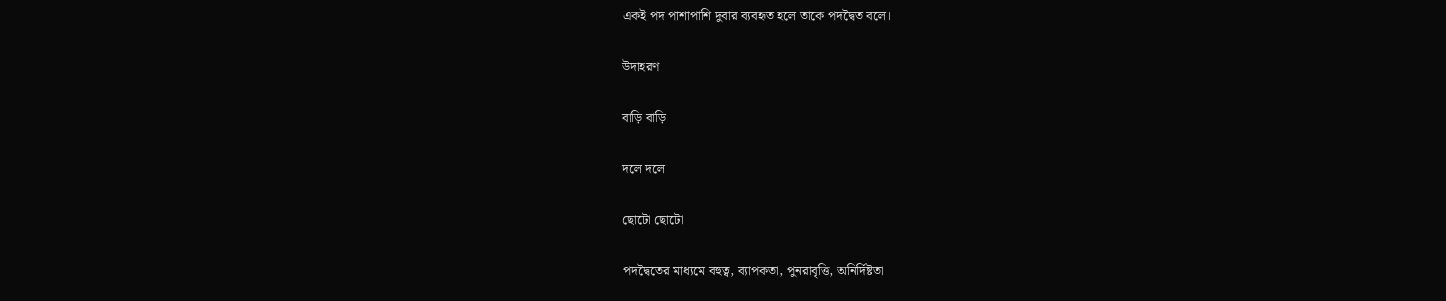একই পদ পাশাপাশি দুবার ব্যবহৃত হলে তাকে পদদ্বৈত বলে।

উদাহরণ

বাড়ি বাড়ি

দলে দলে

ছোটো ছোটো

পদদ্বৈতের মাধ্যমে বহুত্ব, ব্যাপকতা, পুনরাবৃত্তি, অনির্দিষ্টতা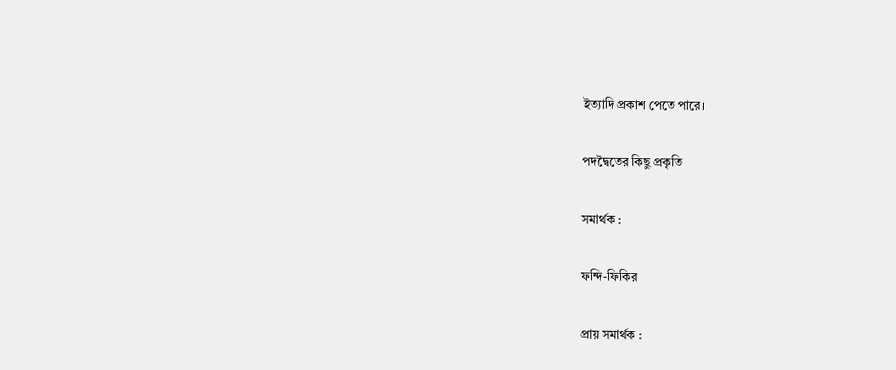ইত্যাদি প্রকাশ পেতে পারে।

পদদ্বৈতের কিছু প্রকৃতি

সমার্থক :

ফন্দি-ফিকির

প্রায় সমার্থক :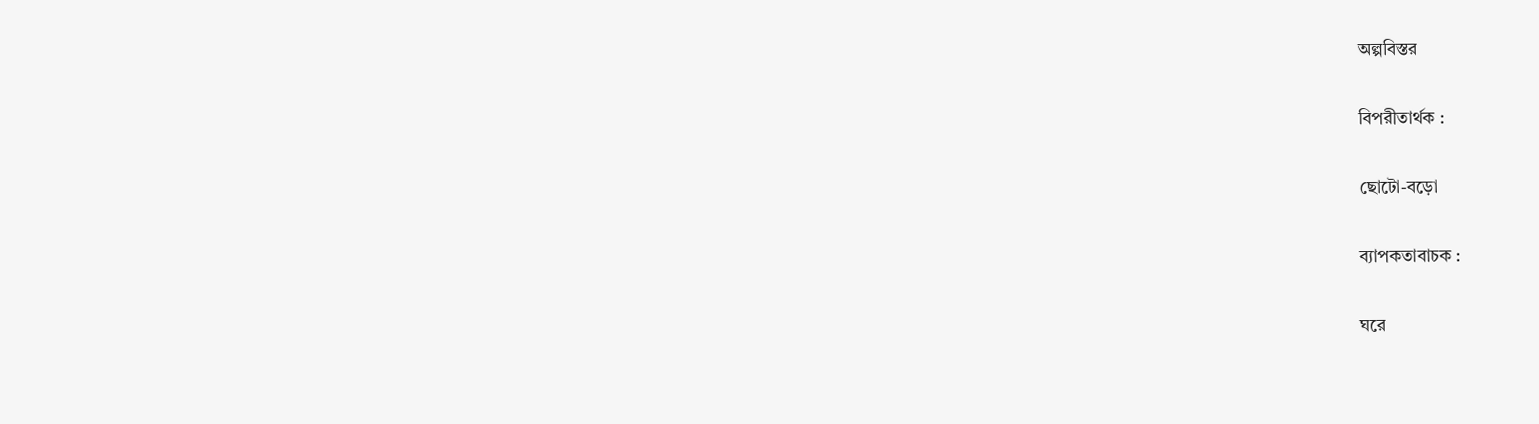অল্পবিস্তর

বিপরীতার্থক :

ছোটো-বড়ো

ব্যাপকতাবাচক :

ঘরে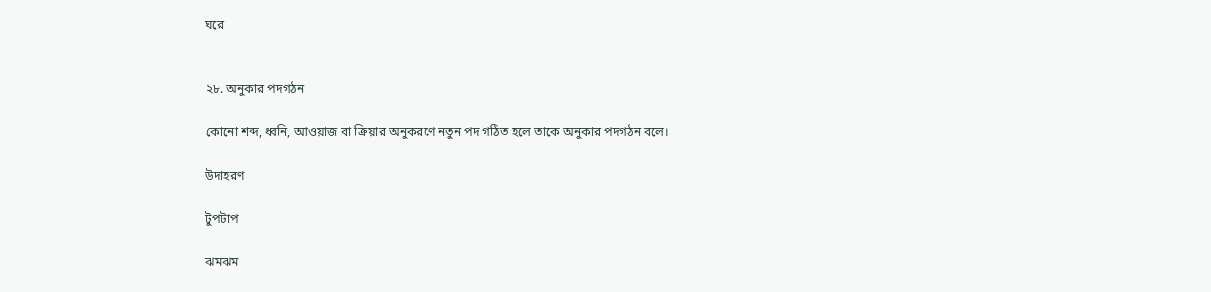ঘরে


২৮. অনুকার পদগঠন

কোনো শব্দ, ধ্বনি, আওয়াজ বা ক্রিয়ার অনুকরণে নতুন পদ গঠিত হলে তাকে অনুকার পদগঠন বলে।

উদাহরণ

টুপটাপ

ঝমঝম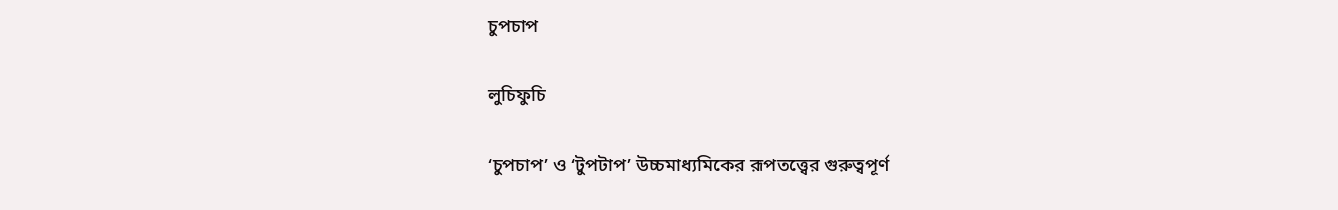চুপচাপ

লুচিফুচি

‘চুপচাপ’ ও ‘টুপটাপ’ উচ্চমাধ্যমিকের রূপতত্ত্বের গুরুত্বপূর্ণ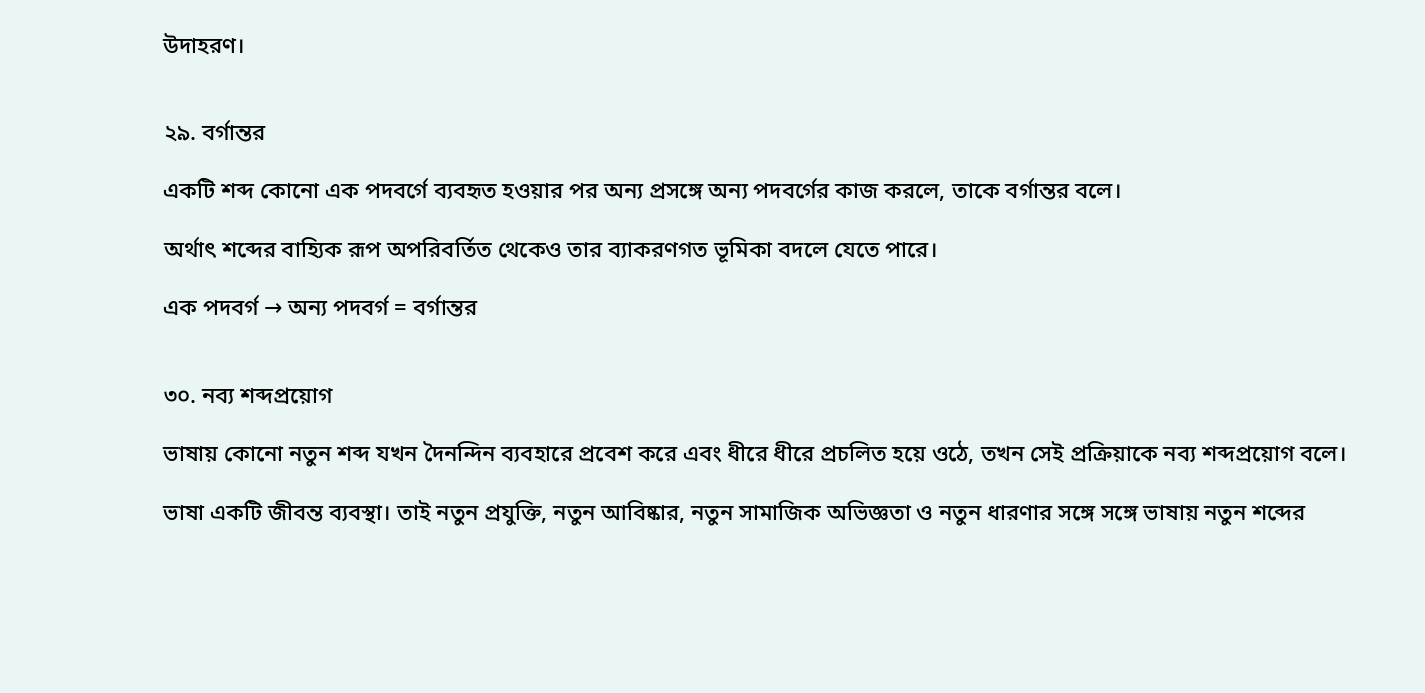উদাহরণ।


২৯. বর্গান্তর

একটি শব্দ কোনো এক পদবর্গে ব্যবহৃত হওয়ার পর অন্য প্রসঙ্গে অন্য পদবর্গের কাজ করলে, তাকে বর্গান্তর বলে।

অর্থাৎ শব্দের বাহ্যিক রূপ অপরিবর্তিত থেকেও তার ব্যাকরণগত ভূমিকা বদলে যেতে পারে।

এক পদবর্গ → অন্য পদবর্গ = বর্গান্তর


৩০. নব্য শব্দপ্রয়োগ

ভাষায় কোনো নতুন শব্দ যখন দৈনন্দিন ব্যবহারে প্রবেশ করে এবং ধীরে ধীরে প্রচলিত হয়ে ওঠে, তখন সেই প্রক্রিয়াকে নব্য শব্দপ্রয়োগ বলে।

ভাষা একটি জীবন্ত ব্যবস্থা। তাই নতুন প্রযুক্তি, নতুন আবিষ্কার, নতুন সামাজিক অভিজ্ঞতা ও নতুন ধারণার সঙ্গে সঙ্গে ভাষায় নতুন শব্দের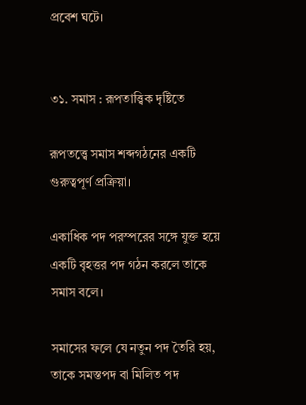প্রবেশ ঘটে।


৩১. সমাস : রূপতাত্ত্বিক দৃষ্টিতে

রূপতত্ত্বে সমাস শব্দগঠনের একটি গুরুত্বপূর্ণ প্রক্রিয়া।

একাধিক পদ পরস্পরের সঙ্গে যুক্ত হয়ে একটি বৃহত্তর পদ গঠন করলে তাকে সমাস বলে।

সমাসের ফলে যে নতুন পদ তৈরি হয়, তাকে সমস্তপদ বা মিলিত পদ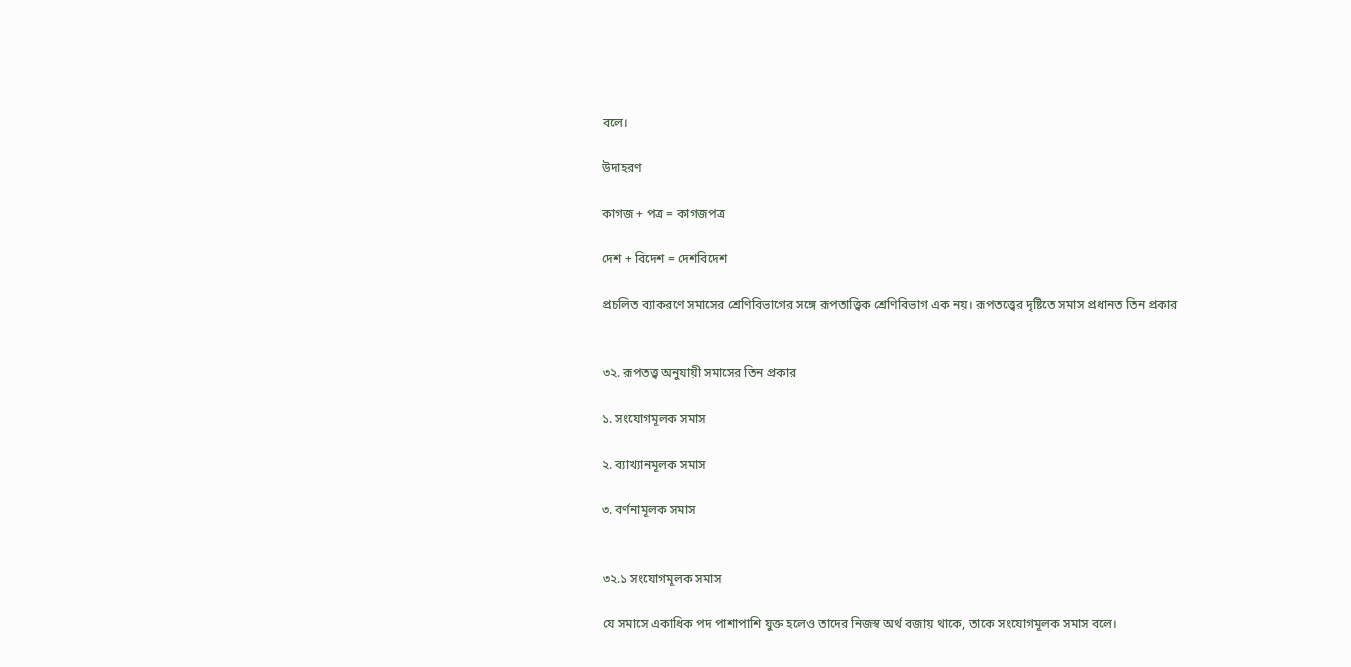বলে।

উদাহরণ

কাগজ + পত্র = কাগজপত্র

দেশ + বিদেশ = দেশবিদেশ

প্রচলিত ব্যাকরণে সমাসের শ্রেণিবিভাগের সঙ্গে রূপতাত্ত্বিক শ্রেণিবিভাগ এক নয়। রূপতত্ত্বের দৃষ্টিতে সমাস প্রধানত তিন প্রকার


৩২. রূপতত্ত্ব অনুযায়ী সমাসের তিন প্রকার

১. সংযোগমূলক সমাস

২. ব্যাখ্যানমূলক সমাস

৩. বর্ণনামূলক সমাস


৩২.১ সংযোগমূলক সমাস

যে সমাসে একাধিক পদ পাশাপাশি যুক্ত হলেও তাদের নিজস্ব অর্থ বজায় থাকে, তাকে সংযোগমূলক সমাস বলে।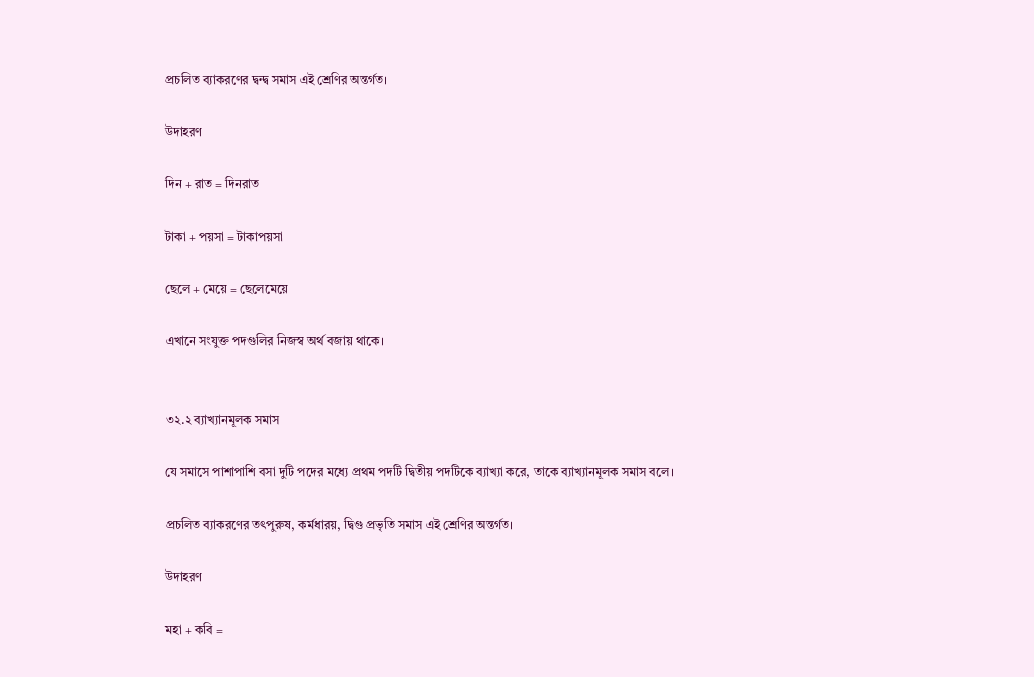প্রচলিত ব্যাকরণের দ্বন্দ্ব সমাস এই শ্রেণির অন্তর্গত।

উদাহরণ

দিন + রাত = দিনরাত

টাকা + পয়সা = টাকাপয়সা

ছেলে + মেয়ে = ছেলেমেয়ে

এখানে সংযুক্ত পদগুলির নিজস্ব অর্থ বজায় থাকে।


৩২.২ ব্যাখ্যানমূলক সমাস

যে সমাসে পাশাপাশি বসা দুটি পদের মধ্যে প্রথম পদটি দ্বিতীয় পদটিকে ব্যাখ্যা করে, তাকে ব্যাখ্যানমূলক সমাস বলে।

প্রচলিত ব্যাকরণের তৎপুরুষ, কর্মধারয়, দ্বিগু প্রভৃতি সমাস এই শ্রেণির অন্তর্গত।

উদাহরণ

মহা + কবি =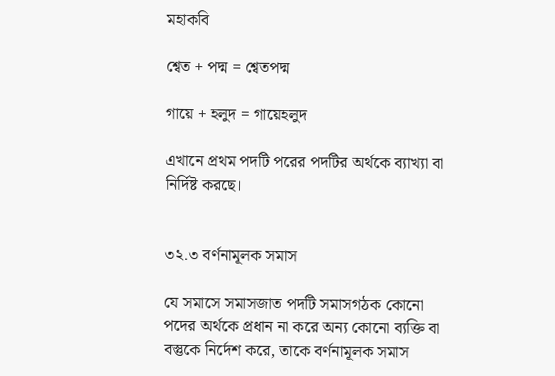মহাকবি

শ্বেত + পদ্ম = শ্বেতপদ্ম

গায়ে + হলুদ = গায়েহলুদ

এখানে প্রথম পদটি পরের পদটির অর্থকে ব্যাখ্যা বা নির্দিষ্ট করছে।


৩২.৩ বর্ণনামূলক সমাস

যে সমাসে সমাসজাত পদটি সমাসগঠক কোনো পদের অর্থকে প্রধান না করে অন্য কোনো ব্যক্তি বা বস্তুকে নির্দেশ করে, তাকে বর্ণনামূলক সমাস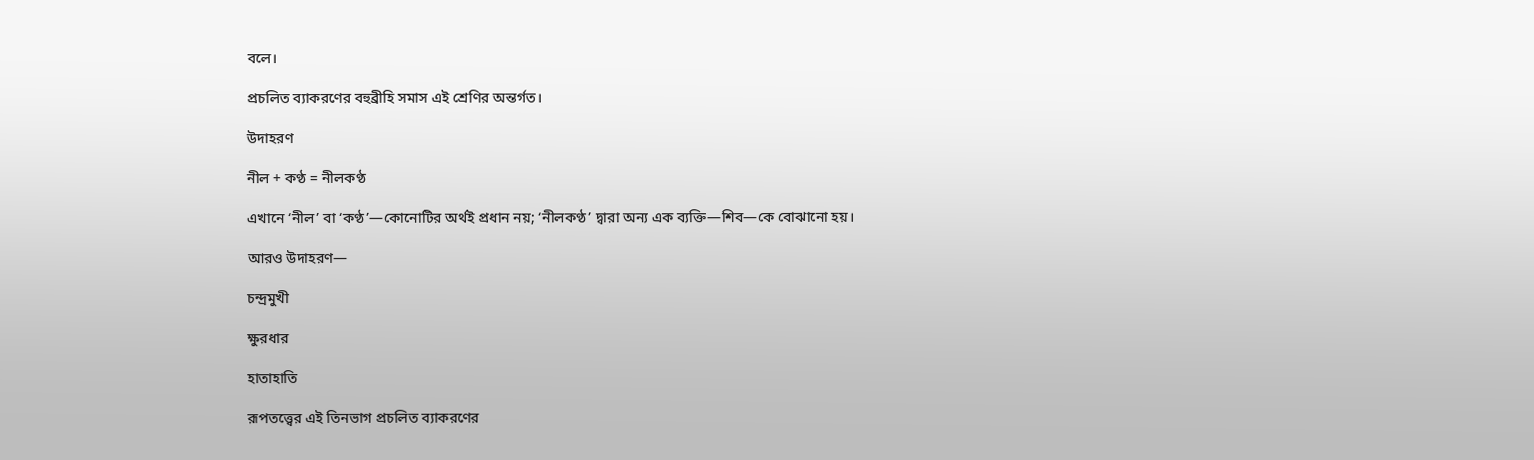বলে।

প্রচলিত ব্যাকরণের বহুব্রীহি সমাস এই শ্রেণির অন্তর্গত।

উদাহরণ

নীল + কণ্ঠ = নীলকণ্ঠ

এখানে ‘নীল’ বা ‘কণ্ঠ’—কোনোটির অর্থই প্রধান নয়; ‘নীলকণ্ঠ’ দ্বারা অন্য এক ব্যক্তি—শিব—কে বোঝানো হয়।

আরও উদাহরণ—

চন্দ্রমুখী

ক্ষুরধার

হাতাহাতি

রূপতত্ত্বের এই তিনভাগ প্রচলিত ব্যাকরণের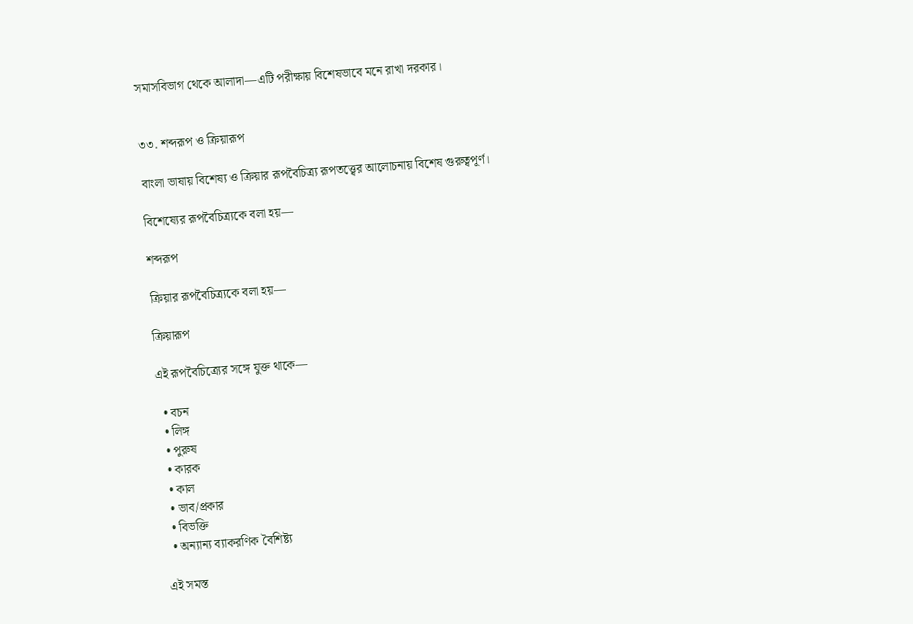সমাসবিভাগ থেকে আলাদা—এটি পরীক্ষায় বিশেষভাবে মনে রাখা দরকার।


৩৩. শব্দরূপ ও ক্রিয়ারূপ

বাংলা ভাষায় বিশেষ্য ও ক্রিয়ার রূপবৈচিত্র্য রূপতত্ত্বের আলোচনায় বিশেষ গুরুত্বপূর্ণ।

বিশেষ্যের রূপবৈচিত্র্যকে বলা হয়—

শব্দরূপ

ক্রিয়ার রূপবৈচিত্র্যকে বলা হয়—

ক্রিয়ারূপ

এই রূপবৈচিত্র্যের সঙ্গে যুক্ত থাকে—

  • বচন
  • লিঙ্গ
  • পুরুষ
  • কারক
  • কাল
  • ভাব/প্রকার
  • বিভক্তি
  • অন্যান্য ব্যাকরণিক বৈশিষ্ট্য

এই সমস্ত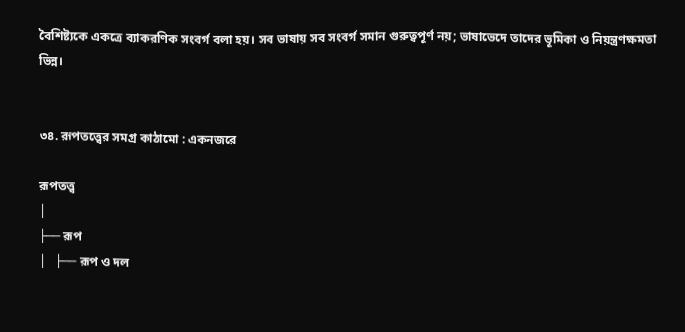বৈশিষ্ট্যকে একত্রে ব্যাকরণিক সংবর্গ বলা হয়। সব ভাষায় সব সংবর্গ সমান গুরুত্বপূর্ণ নয়; ভাষাভেদে তাদের ভূমিকা ও নিয়ন্ত্রণক্ষমতা ভিন্ন।


৩৪. রূপতত্ত্বের সমগ্র কাঠামো : একনজরে

রূপতত্ত্ব
│
├── রূপ
│   ├── রূপ ও দল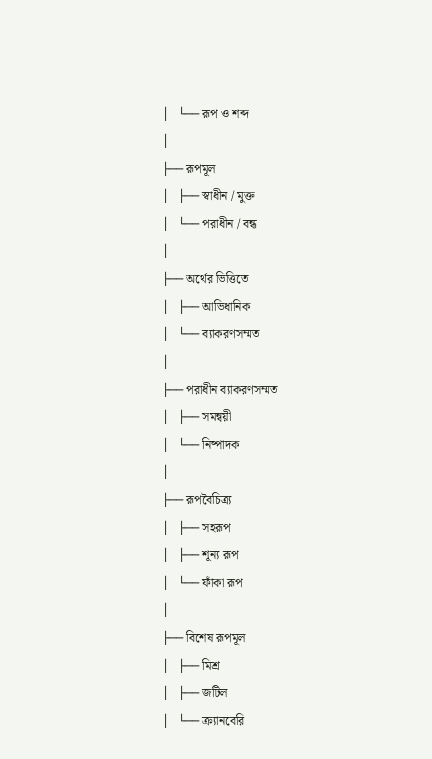│   └── রূপ ও শব্দ
│
├── রূপমূল
│   ├── স্বাধীন / মুক্ত
│   └── পরাধীন / বন্ধ
│
├── অর্থের ভিত্তিতে
│   ├── আভিধানিক
│   └── ব্যাকরণসম্মত
│
├── পরাধীন ব্যাকরণসম্মত
│   ├── সমন্বয়ী
│   └── নিষ্পাদক
│
├── রূপবৈচিত্র্য
│   ├── সহরূপ
│   ├── শূন্য রূপ
│   └── ফাঁকা রূপ
│
├── বিশেষ রূপমূল
│   ├── মিশ্র
│   ├── জটিল
│   └── ক্র্যানবেরি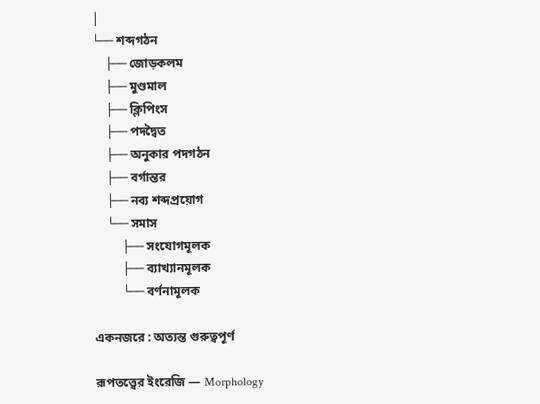│
└── শব্দগঠন
    ├── জোড়কলম
    ├── মুণ্ডমাল
    ├── ক্লিপিংস
    ├── পদদ্বৈত
    ├── অনুকার পদগঠন
    ├── বর্গান্তর
    ├── নব্য শব্দপ্রয়োগ
    └── সমাস
         ├── সংযোগমূলক
         ├── ব্যাখ্যানমূলক
         └── বর্ণনামূলক

একনজরে : অত্যন্ত গুরুত্বপূর্ণ

রূপতত্ত্বের ইংরেজি — Morphology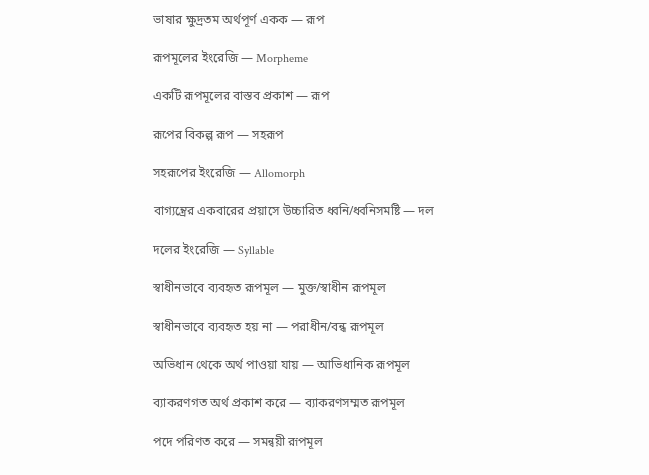ভাষার ক্ষুদ্রতম অর্থপূর্ণ একক — রূপ

রূপমূলের ইংরেজি — Morpheme

একটি রূপমূলের বাস্তব প্রকাশ — রূপ

রূপের বিকল্প রূপ — সহরূপ

সহরূপের ইংরেজি — Allomorph

বাগ্যন্ত্রের একবারের প্রয়াসে উচ্চারিত ধ্বনি/ধ্বনিসমষ্টি — দল

দলের ইংরেজি — Syllable

স্বাধীনভাবে ব্যবহৃত রূপমূল — মুক্ত/স্বাধীন রূপমূল

স্বাধীনভাবে ব্যবহৃত হয় না — পরাধীন/বন্ধ রূপমূল

অভিধান থেকে অর্থ পাওয়া যায় — আভিধানিক রূপমূল

ব্যাকরণগত অর্থ প্রকাশ করে — ব্যাকরণসম্মত রূপমূল

পদে পরিণত করে — সমন্বয়ী রূপমূল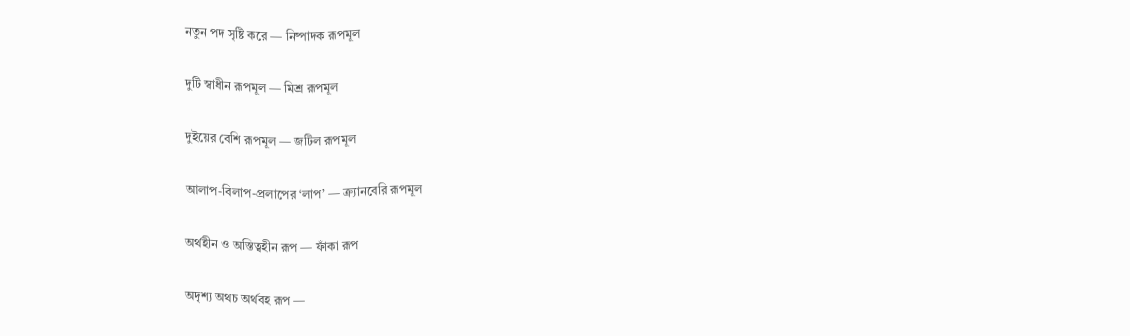নতুন পদ সৃষ্টি করে — নিষ্পাদক রূপমূল

দুটি স্বাধীন রূপমূল — মিশ্র রূপমূল

দুইয়ের বেশি রূপমূল — জটিল রূপমূল

আলাপ-বিলাপ-প্রলাপের ‘লাপ’ — ক্র্যানবেরি রূপমূল

অর্থহীন ও অস্তিত্বহীন রূপ — ফাঁকা রূপ

অদৃশ্য অথচ অর্থবহ রূপ —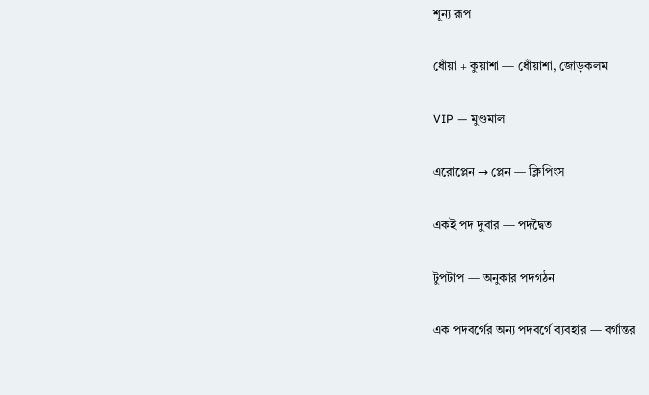শূন্য রূপ

ধোঁয়া + কুয়াশা — ধোঁয়াশা, জোড়কলম

VIP — মুণ্ডমাল

এরোপ্লেন → প্লেন — ক্লিপিংস

একই পদ দুবার — পদদ্বৈত

টুপটাপ — অনুকার পদগঠন

এক পদবর্গের অন্য পদবর্গে ব্যবহার — বর্গান্তর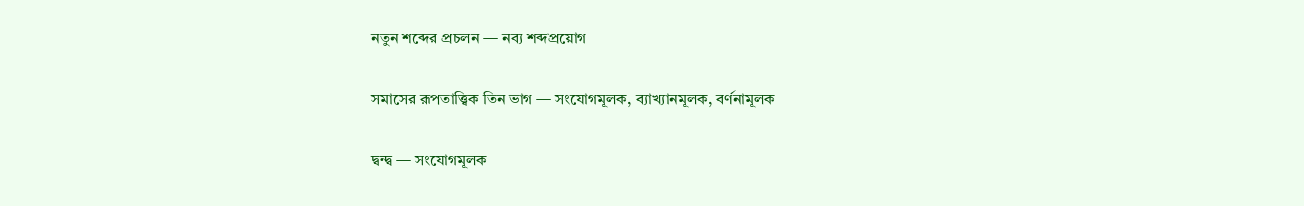নতুন শব্দের প্রচলন — নব্য শব্দপ্রয়োগ

সমাসের রূপতাত্ত্বিক তিন ভাগ — সংযোগমূলক, ব্যাখ্যানমূলক, বর্ণনামূলক

দ্বন্দ্ব — সংযোগমূলক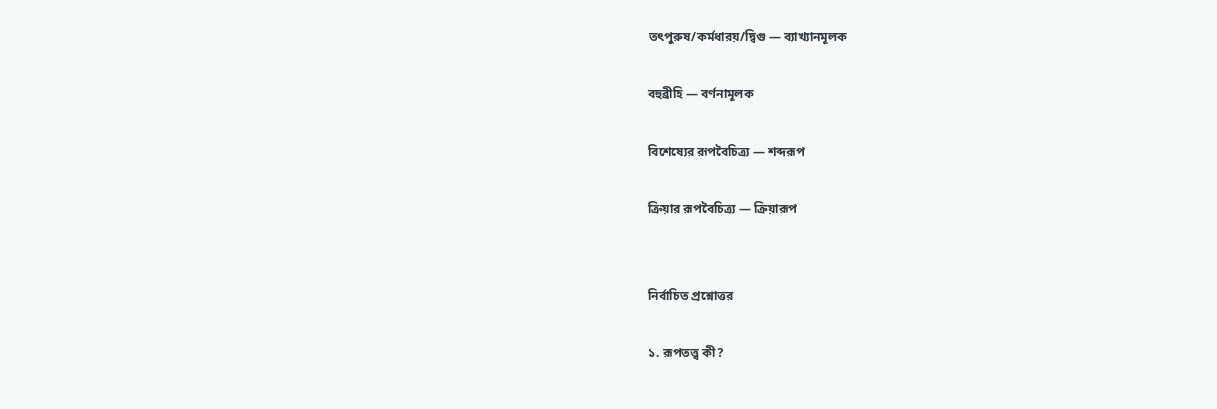তৎপুরুষ/কর্মধারয়/দ্বিগু — ব্যাখ্যানমূলক

বহুব্রীহি — বর্ণনামূলক

বিশেষ্যের রূপবৈচিত্র্য — শব্দরূপ

ক্রিয়ার রূপবৈচিত্র্য — ক্রিয়ারূপ


নির্বাচিত প্রশ্নোত্তর

১. রূপতত্ত্ব কী?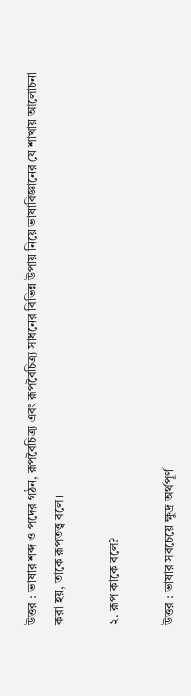উত্তর : ভাষার শব্দ ও পদের গঠন, রূপবৈচিত্র্য এবং রূপবৈচিত্র্য সাধনের বিভিন্ন উপায় নিয়ে ভাষাবিজ্ঞানের যে শাখায় আলোচনা করা হয়, তাকে রূপতত্ত্ব বলে।

২. রূপ কাকে বলে?

উত্তর : ভাষার সবচেয়ে ক্ষুদ্র অর্থপূর্ণ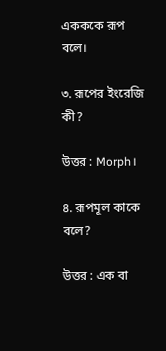একককে রূপ বলে।

৩. রূপের ইংরেজি কী?

উত্তর : Morph।

৪. রূপমূল কাকে বলে?

উত্তর : এক বা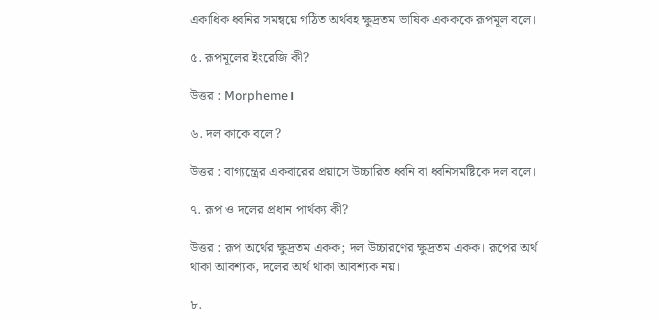একাধিক ধ্বনির সমন্বয়ে গঠিত অর্থবহ ক্ষুদ্রতম ভাষিক একককে রূপমূল বলে।

৫. রূপমূলের ইংরেজি কী?

উত্তর : Morpheme।

৬. দল কাকে বলে?

উত্তর : বাগ্যন্ত্রের একবারের প্রয়াসে উচ্চারিত ধ্বনি বা ধ্বনিসমষ্টিকে দল বলে।

৭. রূপ ও দলের প্রধান পার্থক্য কী?

উত্তর : রূপ অর্থের ক্ষুদ্রতম একক; দল উচ্চারণের ক্ষুদ্রতম একক। রূপের অর্থ থাকা আবশ্যক, দলের অর্থ থাকা আবশ্যক নয়।

৮.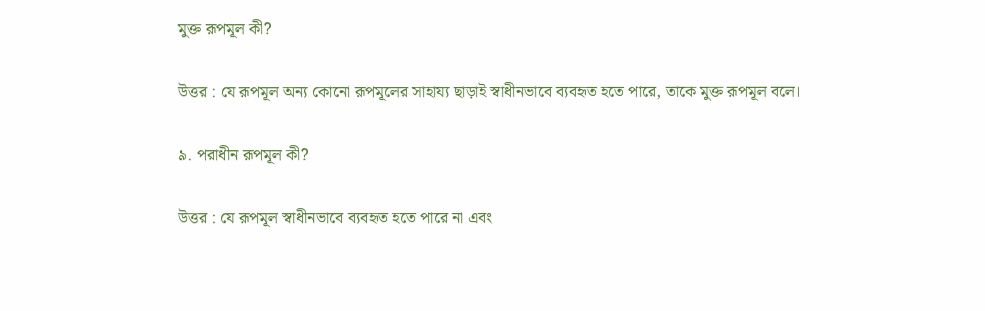মুক্ত রূপমূল কী?

উত্তর : যে রূপমূল অন্য কোনো রূপমূলের সাহায্য ছাড়াই স্বাধীনভাবে ব্যবহৃত হতে পারে, তাকে মুক্ত রূপমূল বলে।

৯. পরাধীন রূপমূল কী?

উত্তর : যে রূপমূল স্বাধীনভাবে ব্যবহৃত হতে পারে না এবং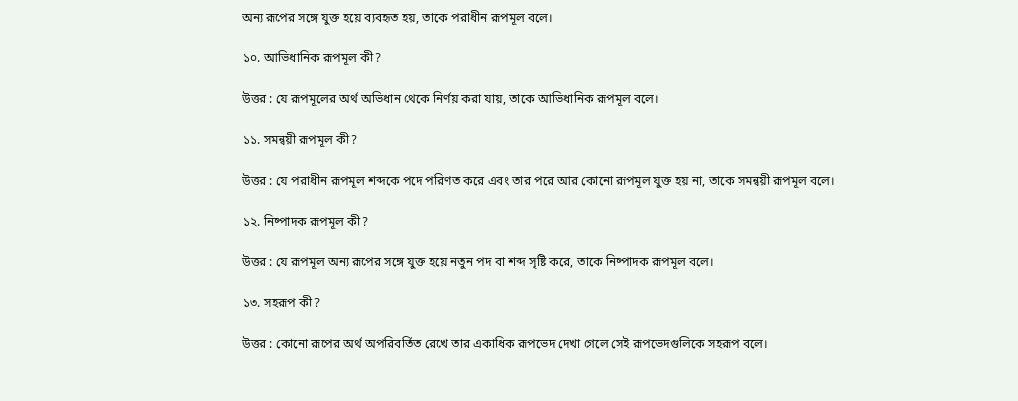অন্য রূপের সঙ্গে যুক্ত হয়ে ব্যবহৃত হয়, তাকে পরাধীন রূপমূল বলে।

১০. আভিধানিক রূপমূল কী?

উত্তর : যে রূপমূলের অর্থ অভিধান থেকে নির্ণয় করা যায়, তাকে আভিধানিক রূপমূল বলে।

১১. সমন্বয়ী রূপমূল কী?

উত্তর : যে পরাধীন রূপমূল শব্দকে পদে পরিণত করে এবং তার পরে আর কোনো রূপমূল যুক্ত হয় না, তাকে সমন্বয়ী রূপমূল বলে।

১২. নিষ্পাদক রূপমূল কী?

উত্তর : যে রূপমূল অন্য রূপের সঙ্গে যুক্ত হয়ে নতুন পদ বা শব্দ সৃষ্টি করে, তাকে নিষ্পাদক রূপমূল বলে।

১৩. সহরূপ কী?

উত্তর : কোনো রূপের অর্থ অপরিবর্তিত রেখে তার একাধিক রূপভেদ দেখা গেলে সেই রূপভেদগুলিকে সহরূপ বলে।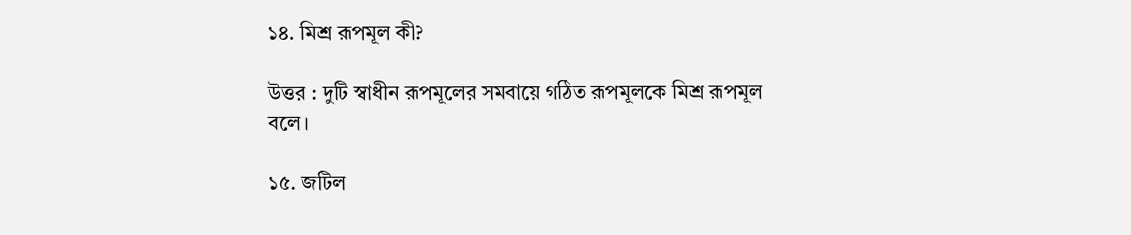১৪. মিশ্র রূপমূল কী?

উত্তর : দুটি স্বাধীন রূপমূলের সমবায়ে গঠিত রূপমূলকে মিশ্র রূপমূল বলে।

১৫. জটিল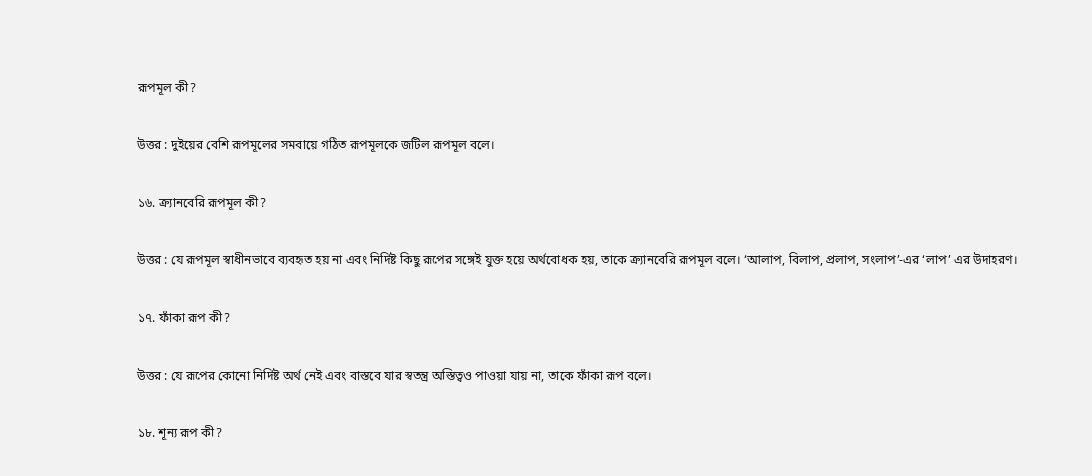রূপমূল কী?

উত্তর : দুইয়ের বেশি রূপমূলের সমবায়ে গঠিত রূপমূলকে জটিল রূপমূল বলে।

১৬. ক্র্যানবেরি রূপমূল কী?

উত্তর : যে রূপমূল স্বাধীনভাবে ব্যবহৃত হয় না এবং নির্দিষ্ট কিছু রূপের সঙ্গেই যুক্ত হয়ে অর্থবোধক হয়, তাকে ক্র্যানবেরি রূপমূল বলে। ‘আলাপ, বিলাপ, প্রলাপ, সংলাপ’-এর ‘লাপ’ এর উদাহরণ।

১৭. ফাঁকা রূপ কী?

উত্তর : যে রূপের কোনো নির্দিষ্ট অর্থ নেই এবং বাস্তবে যার স্বতন্ত্র অস্তিত্বও পাওয়া যায় না, তাকে ফাঁকা রূপ বলে।

১৮. শূন্য রূপ কী?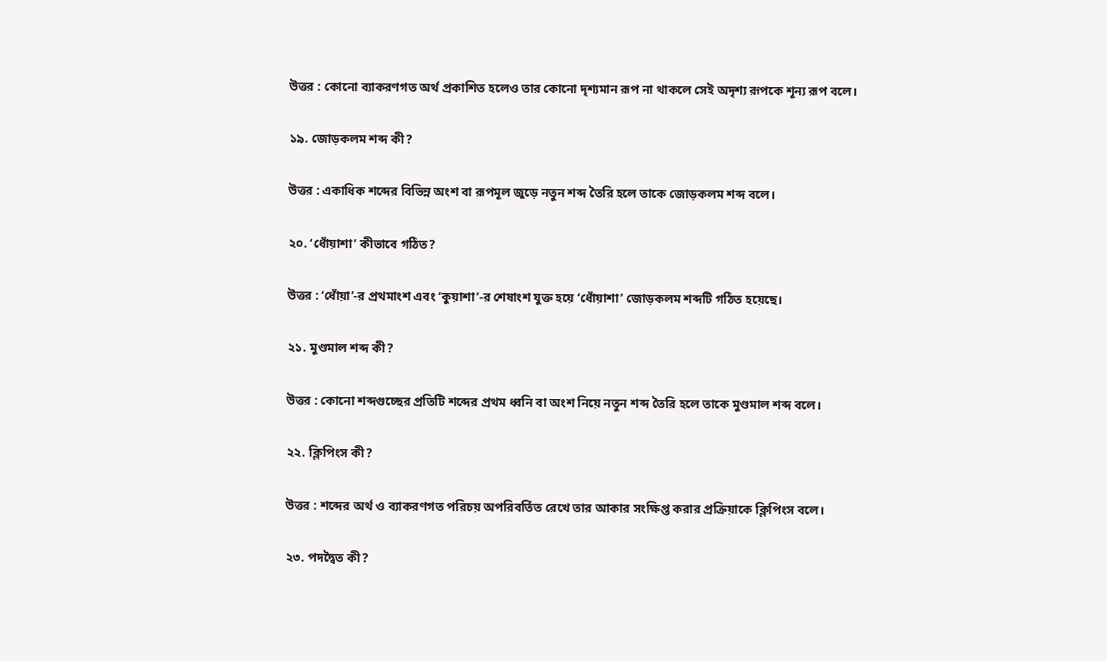উত্তর : কোনো ব্যাকরণগত অর্থ প্রকাশিত হলেও তার কোনো দৃশ্যমান রূপ না থাকলে সেই অদৃশ্য রূপকে শূন্য রূপ বলে।

১৯. জোড়কলম শব্দ কী?

উত্তর : একাধিক শব্দের বিভিন্ন অংশ বা রূপমূল জুড়ে নতুন শব্দ তৈরি হলে তাকে জোড়কলম শব্দ বলে।

২০. ‘ধোঁয়াশা’ কীভাবে গঠিত?

উত্তর : ‘ধোঁয়া’-র প্রথমাংশ এবং ‘কুয়াশা’-র শেষাংশ যুক্ত হয়ে ‘ধোঁয়াশা’ জোড়কলম শব্দটি গঠিত হয়েছে।

২১. মুণ্ডমাল শব্দ কী?

উত্তর : কোনো শব্দগুচ্ছের প্রতিটি শব্দের প্রথম ধ্বনি বা অংশ নিয়ে নতুন শব্দ তৈরি হলে তাকে মুণ্ডমাল শব্দ বলে।

২২. ক্লিপিংস কী?

উত্তর : শব্দের অর্থ ও ব্যাকরণগত পরিচয় অপরিবর্তিত রেখে তার আকার সংক্ষিপ্ত করার প্রক্রিয়াকে ক্লিপিংস বলে।

২৩. পদদ্বৈত কী?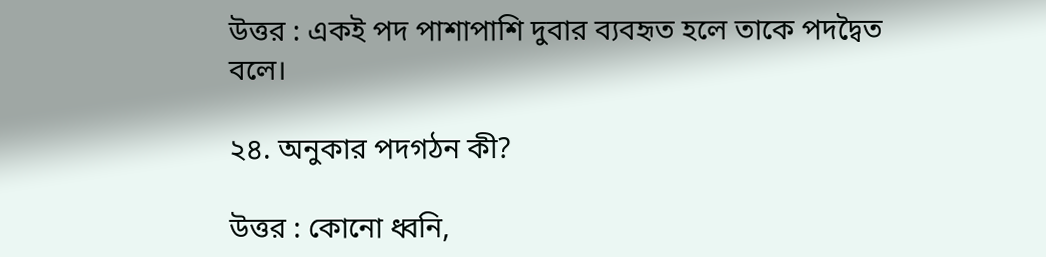উত্তর : একই পদ পাশাপাশি দুবার ব্যবহৃত হলে তাকে পদদ্বৈত বলে।

২৪. অনুকার পদগঠন কী?

উত্তর : কোনো ধ্বনি,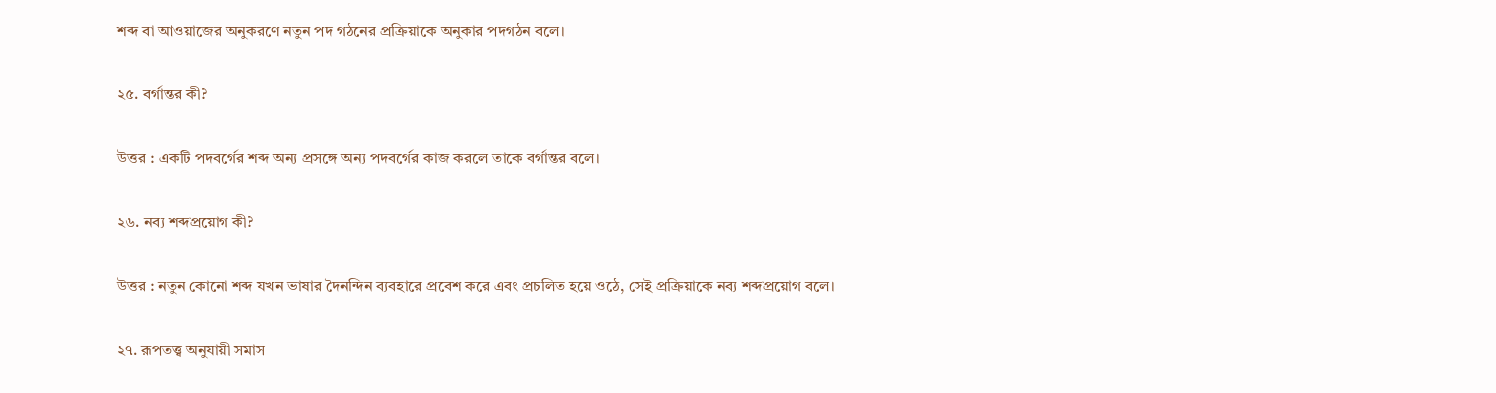শব্দ বা আওয়াজের অনুকরণে নতুন পদ গঠনের প্রক্রিয়াকে অনুকার পদগঠন বলে।

২৫. বর্গান্তর কী?

উত্তর : একটি পদবর্গের শব্দ অন্য প্রসঙ্গে অন্য পদবর্গের কাজ করলে তাকে বর্গান্তর বলে।

২৬. নব্য শব্দপ্রয়োগ কী?

উত্তর : নতুন কোনো শব্দ যখন ভাষার দৈনন্দিন ব্যবহারে প্রবেশ করে এবং প্রচলিত হয়ে ওঠে, সেই প্রক্রিয়াকে নব্য শব্দপ্রয়োগ বলে।

২৭. রূপতত্ত্ব অনুযায়ী সমাস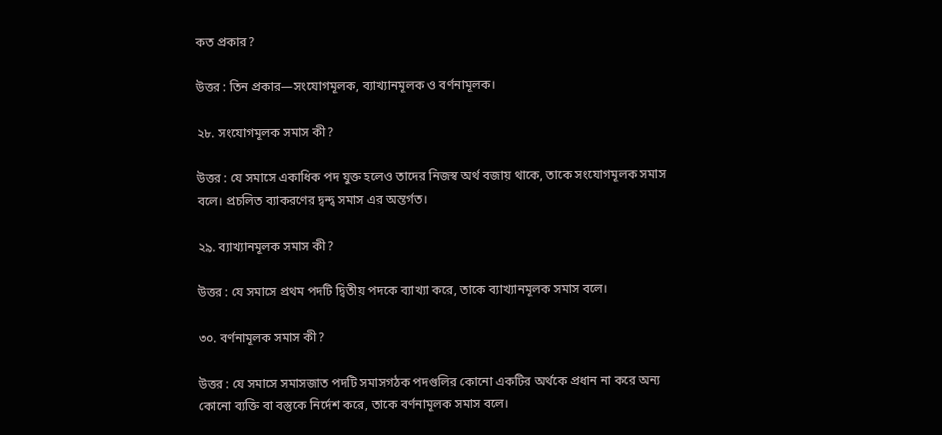কত প্রকার?

উত্তর : তিন প্রকার—সংযোগমূলক, ব্যাখ্যানমূলক ও বর্ণনামূলক।

২৮. সংযোগমূলক সমাস কী?

উত্তর : যে সমাসে একাধিক পদ যুক্ত হলেও তাদের নিজস্ব অর্থ বজায় থাকে, তাকে সংযোগমূলক সমাস বলে। প্রচলিত ব্যাকরণের দ্বন্দ্ব সমাস এর অন্তর্গত।

২৯. ব্যাখ্যানমূলক সমাস কী?

উত্তর : যে সমাসে প্রথম পদটি দ্বিতীয় পদকে ব্যাখ্যা করে, তাকে ব্যাখ্যানমূলক সমাস বলে।

৩০. বর্ণনামূলক সমাস কী?

উত্তর : যে সমাসে সমাসজাত পদটি সমাসগঠক পদগুলির কোনো একটির অর্থকে প্রধান না করে অন্য কোনো ব্যক্তি বা বস্তুকে নির্দেশ করে, তাকে বর্ণনামূলক সমাস বলে।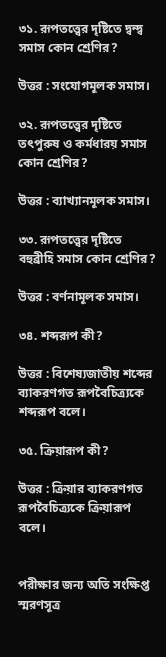৩১. রূপতত্ত্বের দৃষ্টিতে দ্বন্দ্ব সমাস কোন শ্রেণির?

উত্তর : সংযোগমূলক সমাস।

৩২. রূপতত্ত্বের দৃষ্টিতে তৎপুরুষ ও কর্মধারয় সমাস কোন শ্রেণির?

উত্তর : ব্যাখ্যানমূলক সমাস।

৩৩. রূপতত্ত্বের দৃষ্টিতে বহুব্রীহি সমাস কোন শ্রেণির?

উত্তর : বর্ণনামূলক সমাস।

৩৪. শব্দরূপ কী?

উত্তর : বিশেষ্যজাতীয় শব্দের ব্যাকরণগত রূপবৈচিত্র্যকে শব্দরূপ বলে।

৩৫. ক্রিয়ারূপ কী?

উত্তর : ক্রিয়ার ব্যাকরণগত রূপবৈচিত্র্যকে ক্রিয়ারূপ বলে।


পরীক্ষার জন্য অতি সংক্ষিপ্ত স্মরণসূত্র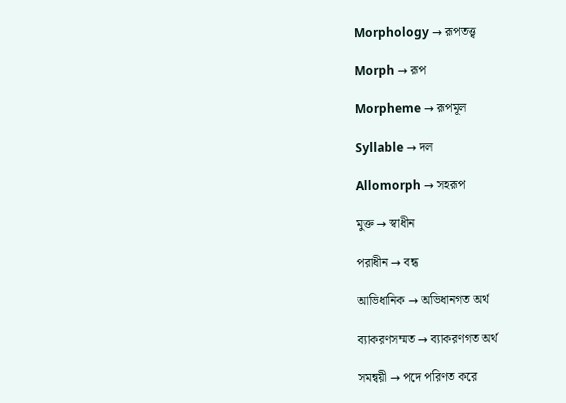Morphology → রূপতত্ত্ব

Morph → রূপ

Morpheme → রূপমূল

Syllable → দল

Allomorph → সহরূপ

মুক্ত → স্বাধীন

পরাধীন → বন্ধ

আভিধানিক → অভিধানগত অর্থ

ব্যাকরণসম্মত → ব্যাকরণগত অর্থ

সমন্বয়ী → পদে পরিণত করে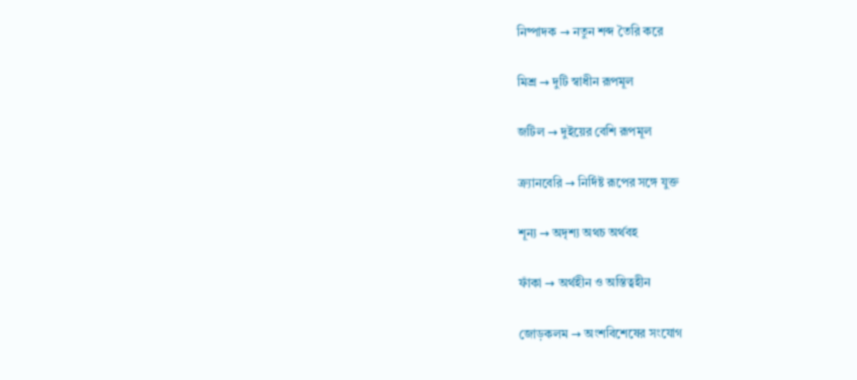নিষ্পাদক → নতুন শব্দ তৈরি করে

মিশ্র → দুটি স্বাধীন রূপমূল

জটিল → দুইয়ের বেশি রূপমূল

ক্র্যানবেরি → নির্দিষ্ট রূপের সঙ্গে যুক্ত

শূন্য → অদৃশ্য অথচ অর্থবহ

ফাঁকা → অর্থহীন ও অস্তিত্বহীন

জোড়কলম → অংশবিশেষের সংযোগ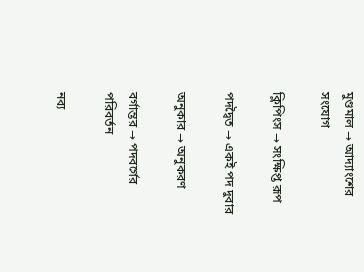মুণ্ডমাল → আদ্যাংশের সংযোগ

ক্লিপিংস → সংক্ষিপ্ত রূপ

পদদ্বৈত → একই পদ দুবার

অনুকার → অনুকরণ

বর্গান্তর → পদবর্গের পরিবর্তন

নব্য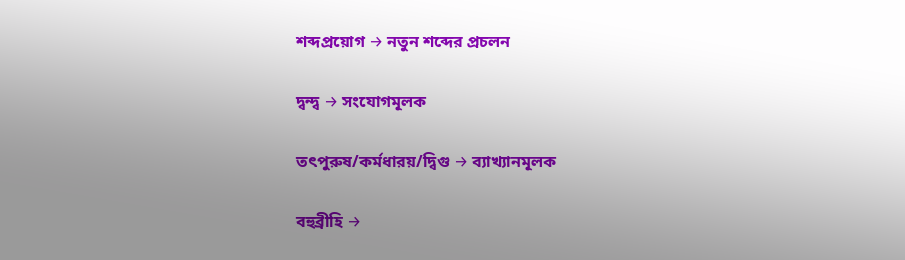শব্দপ্রয়োগ → নতুন শব্দের প্রচলন

দ্বন্দ্ব → সংযোগমূলক

তৎপুরুষ/কর্মধারয়/দ্বিগু → ব্যাখ্যানমূলক

বহুব্রীহি →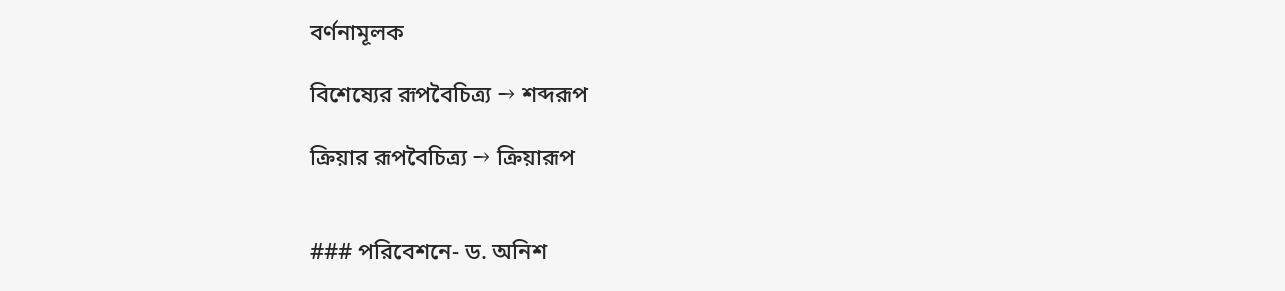বর্ণনামূলক

বিশেষ্যের রূপবৈচিত্র্য → শব্দরূপ

ক্রিয়ার রূপবৈচিত্র্য → ক্রিয়ারূপ


### পরিবেশনে- ড. অনিশ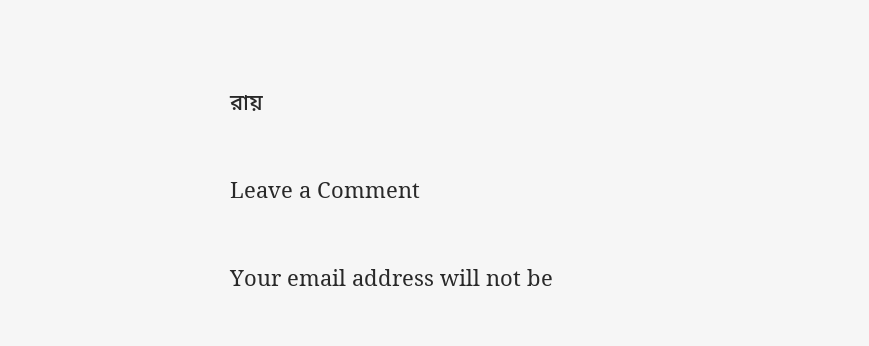রায়

Leave a Comment

Your email address will not be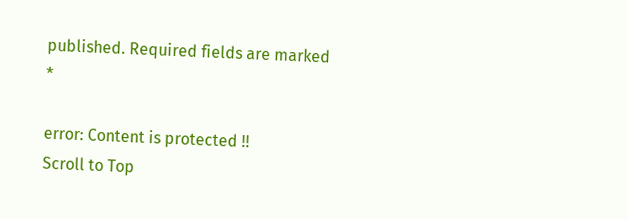published. Required fields are marked *

error: Content is protected !!
Scroll to Top